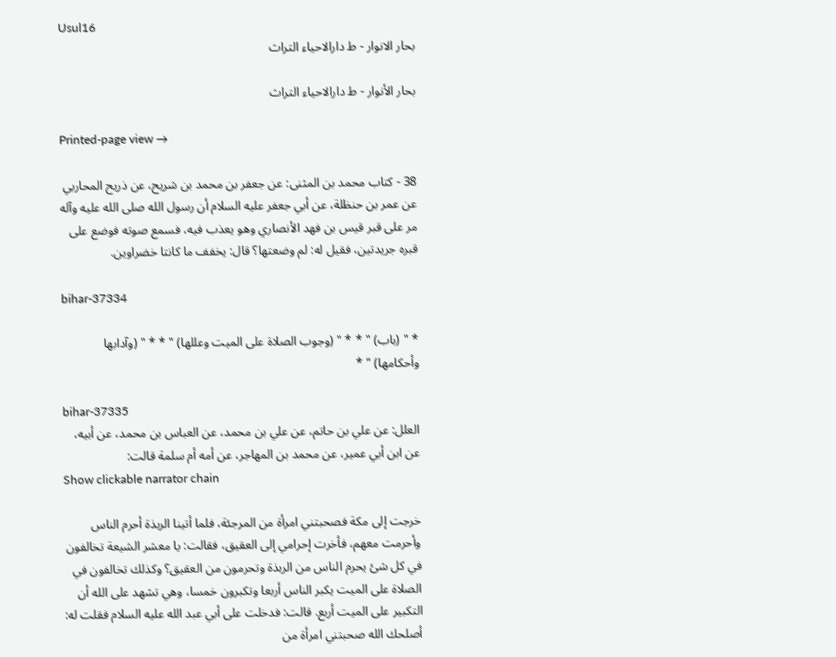Usul16
بحار الانوار - ط دارالاحیاء التراث

بحار الأنوار - ط دارالاحياء التراث

Printed-page view →

38 - كتاب محمد بن المثنى: عن جعفر بن محمد بن شريح، عن ذريح المحاربي عن عمر بن حنظلة، عن أبي جعفر عليه السلام أن رسول الله صلى الله عليه وآله مر على قبر قيس بن فهد الأنصاري وهو يعذب فيه، فسمع صوته فوضع على قبره جريدتين، فقيل له: لم وضعتها؟ قال: يخفف ما كانتا خضراوين.

bihar-37334

* " (باب) " * * " (وجوب الصلاة على الميت وعللها) " * * " (وآدابها وأحكامها) " *

bihar-37335
العلل: عن علي بن حاتم، عن علي بن محمد، عن العباس بن محمد، عن أبيه، عن ابن أبي عمير، عن محمد بن المهاجر، عن أمه أم سلمة قالت:
Show clickable narrator chain

خرجت إلى مكة فصحبتني امرأة من المرجئة، فلما أتينا الربذة أحرم الناس وأحرمت معهم، فأخرت إحرامي إلى العقيق، فقالت: يا معشر الشيعة تخالفون في كل شئ يحرم الناس من الربذة وتحرمون من العقيق؟ وكذلك تخالفون في الصلاة على الميت يكبر الناس أربعا وتكبرون خمسا، وهي تشهد على الله أن التكبير على الميت أربع. قالت: فدخلت على أبي عبد الله عليه السلام فقلت له: أصلحك الله صحبتني امرأة من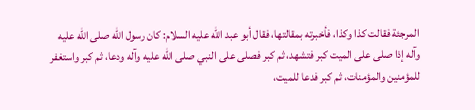المرجئة فقالت كذا وكذا، فأخبرته بمقالتها، فقال أبو عبد الله عليه السلام: كان رسول الله صلى الله عليه وآله إذا صلى على الميت كبر فتشهد، ثم كبر فصلى على النبي صلى الله عليه وآله ودعا، ثم كبر واستغفر للمؤمنين والمؤمنات، ثم كبر فدعا للميت،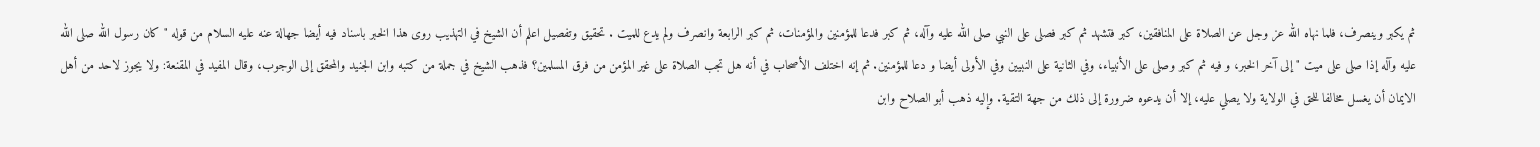ثم يكبر وينصرف، فلما نهاه الله عز وجل عن الصلاة على المنافقين، كبر فتشهد ثم كبر فصلى على النبي صلى الله عليه وآله، ثم كبر فدعا للمؤمنين والمؤمنات، ثم كبر الرابعة وانصرف ولم يدع للميت . تحقيق وتفصيل اعلم أن الشيخ في التهذيب روى هذا الخبر باسناد فيه أيضا جهالة عنه عليه السلام من قوله " كان رسول الله صلى الله عليه وآله إذا صلى على ميت " إلى آخر الخبر، و فيه ثم كبر وصلى على الأنبياء، وفي الثانية على النبيين وفي الأولى أيضا و دعا للمؤمنين. ثم إنه اختلف الأصحاب في أنه هل تجب الصلاة على غير المؤمن من فرق المسلمين؟ فذهب الشيخ في جملة من كتبه وابن الجنيد والمحقق إلى الوجوب، وقال المفيد في المقنعة: ولا يجوز لاحد من أهل الايمان أن يغسل مخالفا للحق في الولاية ولا يصلي عليه، إلا أن يدعوه ضرورة إلى ذلك من جهة التقية. وإليه ذهب أبو الصلاح وابن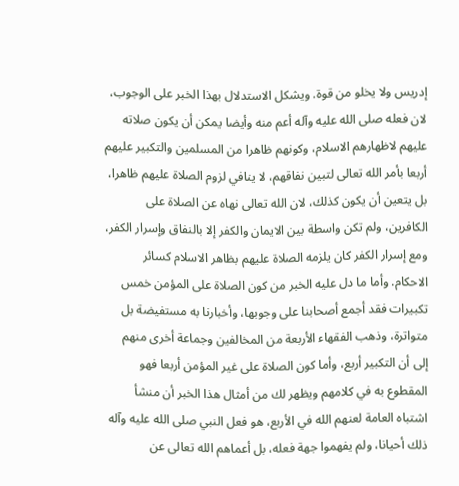إدريس ولا يخلو من قوة. ويشكل الاستدلال بهذا الخبر على الوجوب، لان فعله صلى الله عليه وآله أعم منه وأيضا يمكن أن يكون صلاته عليهم لاظهارهم الاسلام، وكونهم ظاهرا من المسلمين والتكبير عليهم أربعا بأمر الله تعالى لتبين نفاقهم، لا ينافي لزوم الصلاة عليهم ظاهرا، بل يتعين أن يكون كذلك، لان الله تعالى نهاه عن الصلاة على الكافرين، ولم تكن واسطة بين الايمان والكفر إلا بالنفاق وإسرار الكفر، ومع إسرار الكفر كان يلزمه الصلاة عليهم بظاهر الاسلام كسائر الاحكام. وأما ما دل عليه الخبر من كون الصلاة على المؤمن خمس تكبيرات فقد أجمع أصحابنا على وجوبها، وأخبارنا به مستفيضة بل متواترة، وذهب الفقهاء الأربعة من المخالفين وجماعة أخرى منهم إلى أن التكبير أربع، وأما كون الصلاة على غير المؤمن أربعا فهو المقطوع به في كلامهم ويظهر لك من أمثال هذا الخبر أن منشأ اشتباه العامة لعنهم الله في الأربع، هو فعل النبي صلى الله عليه وآله ذلك أحيانا، ولم يفهموا جهة فعله، بل أعماهم الله تعالى عن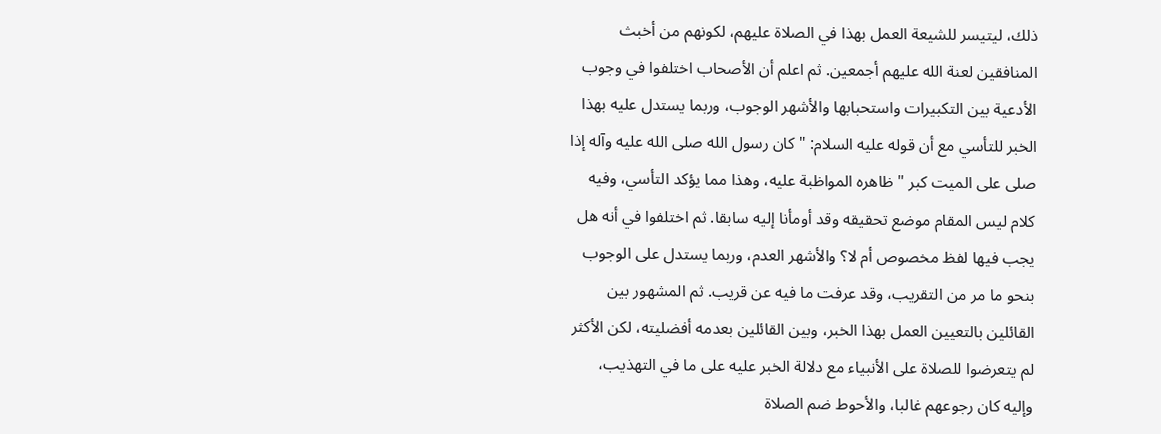ذلك، ليتيسر للشيعة العمل بهذا في الصلاة عليهم، لكونهم من أخبث المنافقين لعنة الله عليهم أجمعين. ثم اعلم أن الأصحاب اختلفوا في وجوب الأدعية بين التكبيرات واستحبابها والأشهر الوجوب، وربما يستدل عليه بهذا الخبر للتأسي مع أن قوله عليه السلام: " كان رسول الله صلى الله عليه وآله إذا صلى على الميت كبر " ظاهره المواظبة عليه، وهذا مما يؤكد التأسي، وفيه كلام ليس المقام موضع تحقيقه وقد أومأنا إليه سابقا. ثم اختلفوا في أنه هل يجب فيها لفظ مخصوص أم لا؟ والأشهر العدم، وربما يستدل على الوجوب بنحو ما مر من التقريب، وقد عرفت ما فيه عن قريب. ثم المشهور بين القائلين بالتعيين العمل بهذا الخبر، وبين القائلين بعدمه أفضليته، لكن الأكثر لم يتعرضوا للصلاة على الأنبياء مع دلالة الخبر عليه على ما في التهذيب، وإليه كان رجوعهم غالبا، والأحوط ضم الصلاة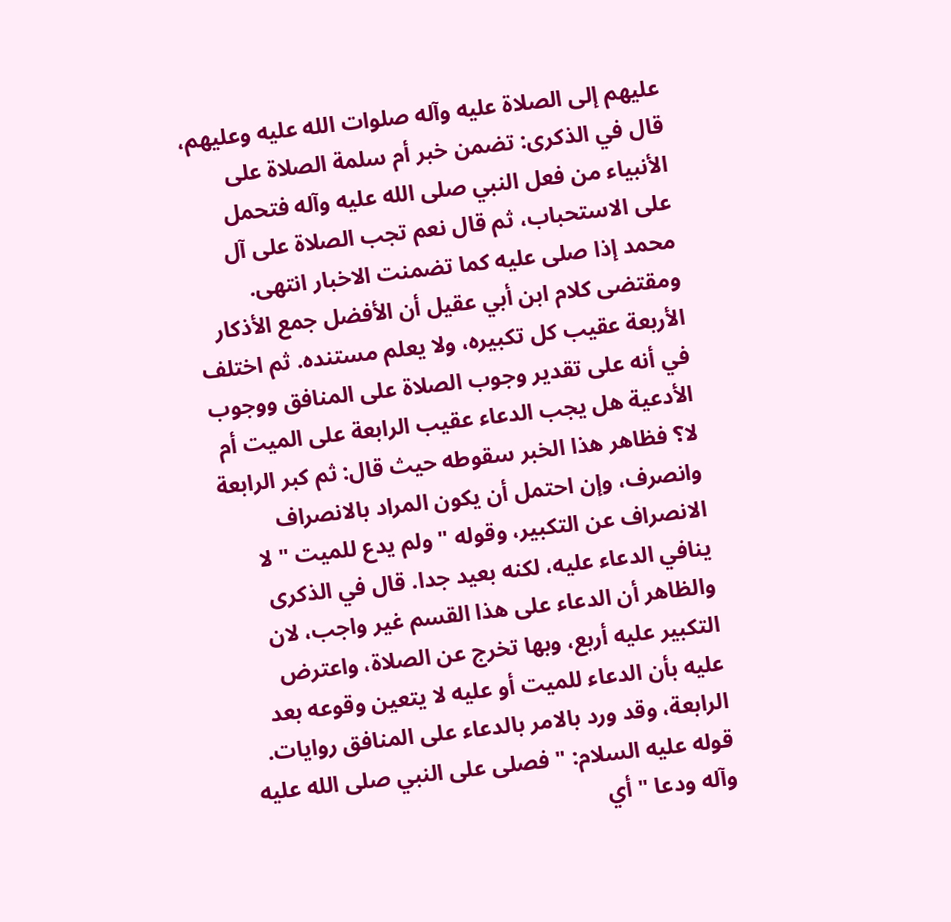عليهم إلى الصلاة عليه وآله صلوات الله عليه وعليهم، قال في الذكرى: تضمن خبر أم سلمة الصلاة على الأنبياء من فعل النبي صلى الله عليه وآله فتحمل على الاستحباب، ثم قال نعم تجب الصلاة على آل محمد إذا صلى عليه كما تضمنت الاخبار انتهى. ومقتضى كلام ابن أبي عقيل أن الأفضل جمع الأذكار الأربعة عقيب كل تكبيره، ولا يعلم مستنده. ثم اختلف في أنه على تقدير وجوب الصلاة على المنافق ووجوب الأدعية هل يجب الدعاء عقيب الرابعة على الميت أم لا؟ فظاهر هذا الخبر سقوطه حيث قال: ثم كبر الرابعة وانصرف، وإن احتمل أن يكون المراد بالانصراف الانصراف عن التكبير، وقوله " ولم يدع للميت " لا ينافي الدعاء عليه، لكنه بعيد جدا. قال في الذكرى والظاهر أن الدعاء على هذا القسم غير واجب، لان التكبير عليه أربع، وبها تخرج عن الصلاة، واعترض عليه بأن الدعاء للميت أو عليه لا يتعين وقوعه بعد الرابعة، وقد ورد بالامر بالدعاء على المنافق روايات. قوله عليه السلام: " فصلى على النبي صلى الله عليه وآله ودعا " أي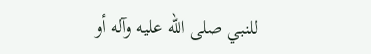للنبي صلى الله عليه وآله أو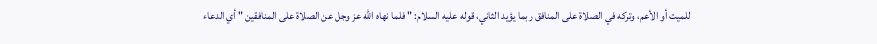للميت أو الأعم، وتركه في الصلاة على المنافق ربما يؤيد الثاني، قوله عليه السلام: " فلما نهاه الله عز وجل عن الصلاة على المنافقين " أي الدعاء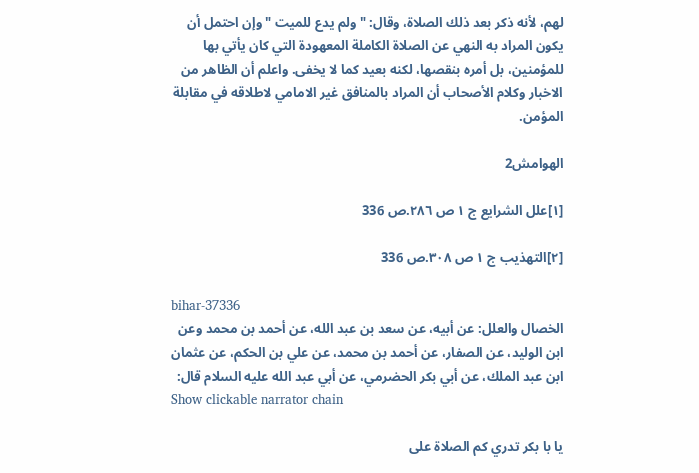لهم، لأنه ذكر بعد ذلك الصلاة، وقال: " ولم يدع للميت " وإن احتمل أن يكون المراد به النهي عن الصلاة الكاملة المعهودة التي كان يأتي بها للمؤمنين، بل أمره بنقصها، لكنه بعيد كما لا يخفى. واعلم أن الظاهر من الاخبار وكلام الأصحاب أن المراد بالمنافق غير الامامي لاطلاقه في مقابلة المؤمن.

الهوامش2

[١]علل الشرايع ج ١ ص ٢٨٦.ص 336

[٢]التهذيب ج ١ ص ٣٠٨.ص 336

bihar-37336
الخصال والعلل: عن أبيه، عن سعد بن عبد الله، عن أحمد بن محمد وعن ابن الوليد، عن الصفار، عن أحمد بن محمد، عن علي بن الحكم، عن عثمان ابن عبد الملك، عن أبي بكر الحضرمي، عن أبي عبد الله عليه السلام قال:
Show clickable narrator chain

يا با بكر تدري كم الصلاة على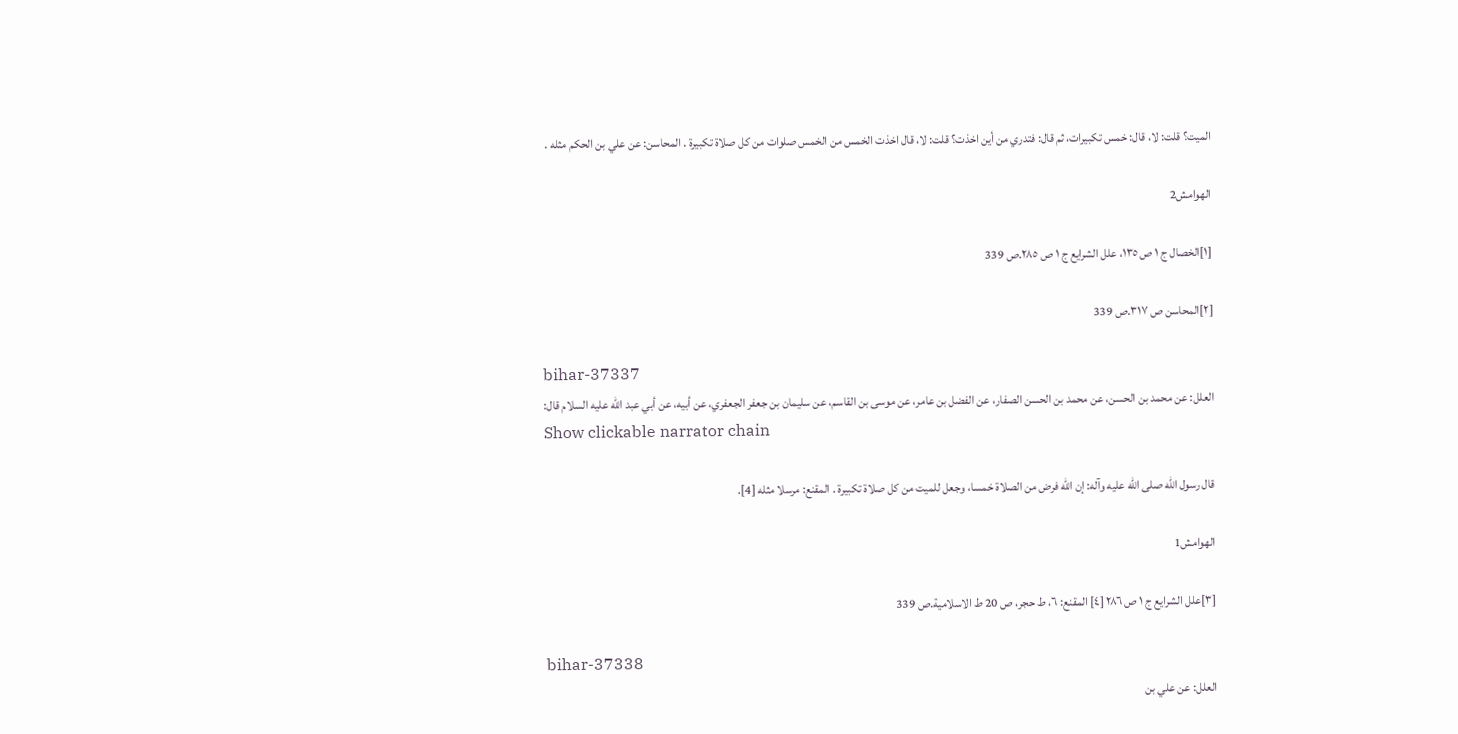الميت؟ قلت: لا، قال: خمس تكبيرات، ثم قال: فتدري من أين اخذت؟ قلت: لا، قال اخذت الخمس من الخمس صلوات من كل صلاة تكبيرة . المحاسن: عن علي بن الحكم مثله .

الهوامش2

[١]الخصال ج ١ ص ١٣٥، علل الشرايع ج ١ ص ٢٨٥.ص 339

[٢]المحاسن ص ٣١٧.ص 339

bihar-37337
العلل: عن محمد بن الحسن، عن محمد بن الحسن الصفار، عن الفضل بن عامر، عن موسى بن القاسم، عن سليمان بن جعفر الجعفري، عن أبيه، عن أبي عبد الله عليه السلام قال:
Show clickable narrator chain

قال رسول الله صلى الله عليه وآله: إن الله فرض من الصلاة خمسا، وجعل للميت من كل صلاة تكبيرة . المقنع: مرسلا مثله [4].

الهوامش1

[٣]علل الشرايع ج ١ ص ٢٨٦ [٤] المقنع: ٦، ط حجر، ص 20 ط الاسلامية.ص 339

bihar-37338
العلل: عن علي بن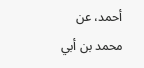أحمد، عن محمد بن أبي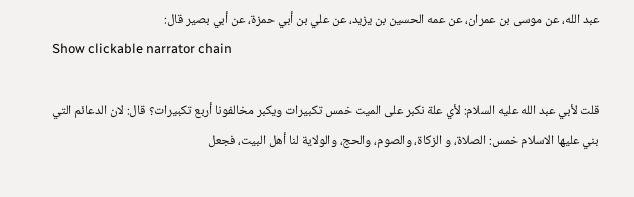عبد الله، عن موسى بن عمران، عن عمه الحسين بن يزيد، عن علي بن أبي حمزة، عن أبي بصير قال:
Show clickable narrator chain

قلت لأبي عبد الله عليه السلام: لأي علة نكبر على الميت خمس تكبيرات ويكبر مخالفونا أربع تكبيرات؟ قال: لان الدعائم التي بني عليها الاسلام خمس: الصلاة، و الزكاة، والصوم، والحج، والولاية لنا أهل البيت، فجعل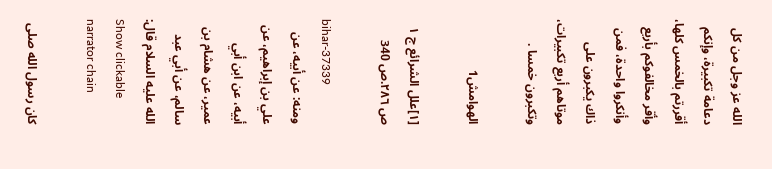الله عز وجل من كل دعامة تكبيرة، وإنكم أقررتم بالخمس كلها، وأقر مخالفوكم بأربع وأنكروا واحدة، فمن ذاك يكبرون على موتاهم أربع تكبيرات، وتكبرون خمسا .

الهوامش1

[١]علل الشرائع ج ١ ص ٢٨٦.ص 340

bihar-37339
ومنه: عن أبيه، عن علي بن إبراهيم، عن أبيه، عن ابن أبي عمير، عن هشام بن سالم، عن أبي عبد الله عليه السلام قال:
Show clickable narrator chain

كان رسول الله صلى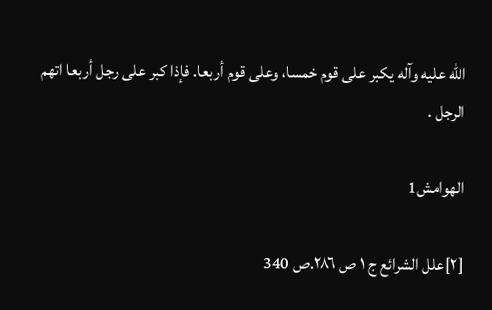الله عليه وآله يكبر على قوم خمسا، وعلى قوم أربعا. فإذا كبر على رجل أربعا اتهم الرجل .

الهوامش1

[٢]علل الشرائع ج ١ ص ٢٨٦.ص 340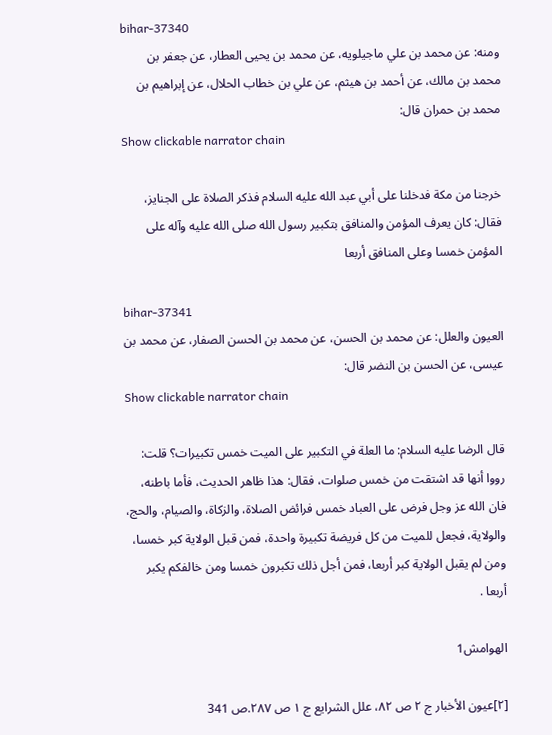bihar-37340
ومنه: عن محمد بن علي ماجيلويه، عن محمد بن يحيى العطار، عن جعفر بن محمد بن مالك، عن أحمد بن هيثم، عن علي بن خطاب الحلال، عن إبراهيم بن محمد بن حمران قال:
Show clickable narrator chain

خرجنا من مكة فدخلنا على أبي عبد الله عليه السلام فذكر الصلاة على الجنايز، فقال: كان يعرف المؤمن والمنافق بتكبير رسول الله صلى الله عليه وآله على المؤمن خمسا وعلى المنافق أربعا

bihar-37341
العيون والعلل: عن محمد بن الحسن، عن محمد بن الحسن الصفار، عن محمد بن عيسى، عن الحسن بن النضر قال:
Show clickable narrator chain

قال الرضا عليه السلام: ما العلة في التكبير على الميت خمس تكبيرات؟ قلت: رووا أنها قد اشتقت من خمس صلوات، فقال: هذا ظاهر الحديث، فأما باطنه، فان الله عز وجل فرض على العباد خمس فرائض الصلاة، والزكاة، والصيام، والحج، والولاية، فجعل للميت من كل فريضة تكبيرة واحدة، فمن قبل الولاية كبر خمسا، ومن لم يقبل الولاية كبر أربعا، فمن أجل ذلك تكبرون خمسا ومن خالفكم يكبر أربعا .

الهوامش1

[٢]عيون الأخبار ج ٢ ص ٨٢، علل الشرايع ج ١ ص ٢٨٧.ص 341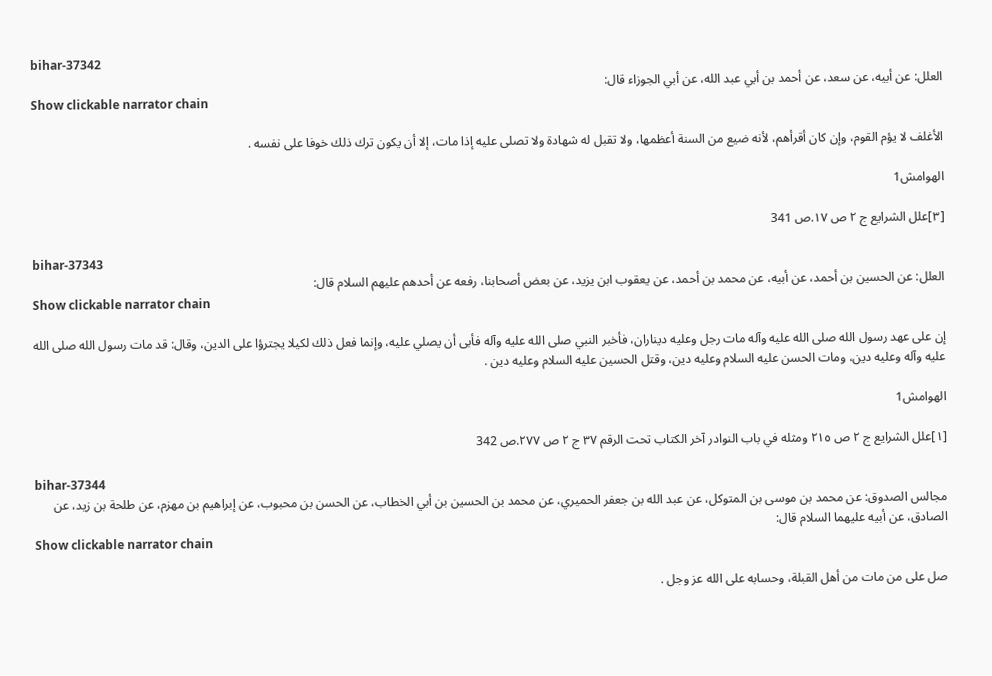bihar-37342
العلل: عن أبيه، عن سعد، عن أحمد بن أبي عبد الله، عن أبي الجوزاء قال:
Show clickable narrator chain

الأغلف لا يؤم القوم، وإن كان أقرأهم، لأنه ضيع من السنة أعظمها، ولا تقبل له شهادة ولا تصلى عليه إذا مات، إلا أن يكون ترك ذلك خوفا على نفسه .

الهوامش1

[٣]علل الشرايع ج ٢ ص ١٧.ص 341

bihar-37343
العلل: عن الحسين بن أحمد، عن أبيه، عن محمد بن أحمد، عن يعقوب ابن يزيد، عن بعض أصحابنا، رفعه عن أحدهم عليهم السلام قال:
Show clickable narrator chain

إن على عهد رسول الله صلى الله عليه وآله مات رجل وعليه ديناران، فأخبر النبي صلى الله عليه وآله فأبى أن يصلي عليه، وإنما فعل ذلك لكيلا يجترؤا على الدين، وقال: قد مات رسول الله صلى الله عليه وآله وعليه دين، ومات الحسن عليه السلام وعليه دين، وقتل الحسين عليه السلام وعليه دين .

الهوامش1

[١]علل الشرايع ج ٢ ص ٢١٥ ومثله في باب النوادر آخر الكتاب تحت الرقم ٣٧ ج ٢ ص ٢٧٧.ص 342

bihar-37344
مجالس الصدوق: عن محمد بن موسى بن المتوكل، عن عبد الله بن جعفر الحميري، عن محمد بن الحسين بن أبي الخطاب، عن الحسن بن محبوب، عن إبراهيم بن مهزم، عن طلحة بن زيد، عن الصادق، عن أبيه عليهما السلام قال:
Show clickable narrator chain

صل على من مات من أهل القبلة، وحسابه على الله عز وجل .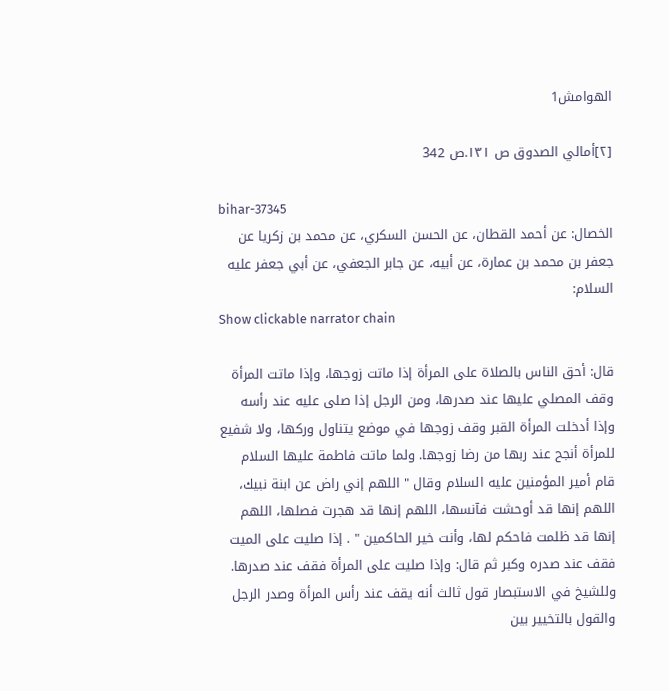الهوامش1

[٢]أمالي الصدوق ص ١٣١.ص 342

bihar-37345
الخصال: عن أحمد القطان، عن الحسن السكري، عن محمد بن زكريا عن جعفر بن محمد بن عمارة، عن أبيه، عن جابر الجعفي، عن أبي جعفر عليه السلام:
Show clickable narrator chain

قال: أحق الناس بالصلاة على المرأة إذا ماتت زوجها، وإذا ماتت المرأة وقف المصلي عليها عند صدرها، ومن الرجل إذا صلى عليه عند رأسه وإذا أدخلت المرأة القبر وقف زوجها في موضع يتناول وركها، ولا شفيع للمرأة أنجح عند ربها من رضا زوجها. ولما ماتت فاطمة عليها السلام قام أمير المؤمنين عليه السلام وقال " اللهم إني راض عن ابنة نبيك، اللهم إنها قد أوحشت فآنسها، اللهم إنها قد هجرت فصلها، اللهم إنها قد ظلمت فاحكم لها، وأنت خير الحاكمين " . إذا صليت على الميت فقف عند صدره وكبر ثم قال: وإذا صليت على المرأة فقف عند صدرها. وللشيخ في الاستبصار قول ثالث أنه يقف عند رأس المرأة وصدر الرجل والقول بالتخيير بين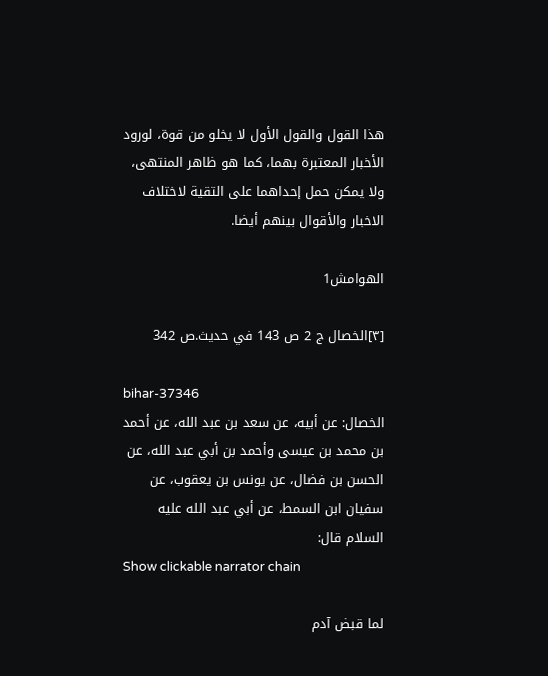هذا القول والقول الأول لا يخلو من قوة، لورود الأخبار المعتبرة بهما، كما هو ظاهر المنتهى، ولا يمكن حمل إحداهما على التقية لاختلاف الاخبار والأقوال بينهم أيضا.

الهوامش1

[٣]الخصال ج 2 ص 143 في حديث.ص 342

bihar-37346
الخصال: عن أبيه، عن سعد بن عبد الله، عن أحمد بن محمد بن عيسى وأحمد بن أبي عبد الله، عن الحسن بن فضال، عن يونس بن يعقوب، عن سفيان ابن السمط، عن أبي عبد الله عليه السلام قال:
Show clickable narrator chain

لما قبض آدم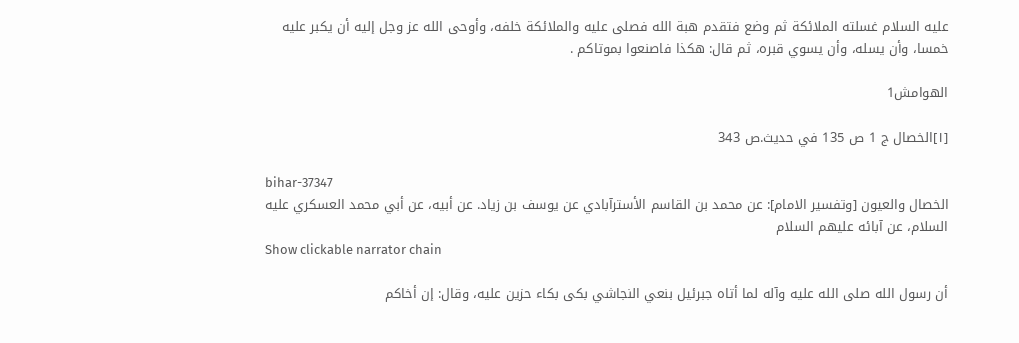عليه السلام غسلته الملائكة ثم وضع فتقدم هبة الله فصلى عليه والملائكة خلفه، وأوحى الله عز وجل إليه أن يكبر عليه خمسا، وأن يسله، وأن يسوي قبره، ثم قال: هكذا فاصنعوا بموتاكم .

الهوامش1

[١]الخصال ج 1 ص 135 في حديث.ص 343

bihar-37347
الخصال والعيون [وتفسير الامام]: عن محمد بن القاسم الأسترآبادي عن يوسف بن زياد. عن أبيه، عن أبي محمد العسكري عليه السلام، عن آبائه عليهم السلام
Show clickable narrator chain

أن رسول الله صلى الله عليه وآله لما أتاه جبرئيل بنعي النجاشي بكى بكاء حزين عليه، وقال: إن أخاكم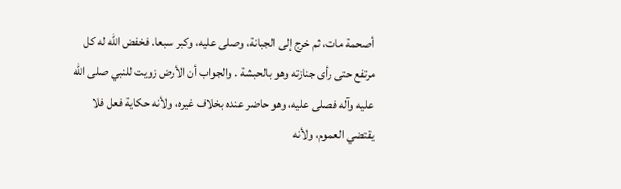أصحمة مات، ثم خرج إلى الجبانة، وصلى عليه، وكبر سبعا. فخفض الله له كل مرتفع حتى رأى جنازته وهو بالحبشة . والجواب أن الأرض زويت للنبي صلى الله عليه وآله فصلى عليه، وهو حاضر عنده بخلاف غيره، ولأنه حكاية فعل فلا يقتضي العموم، ولأنه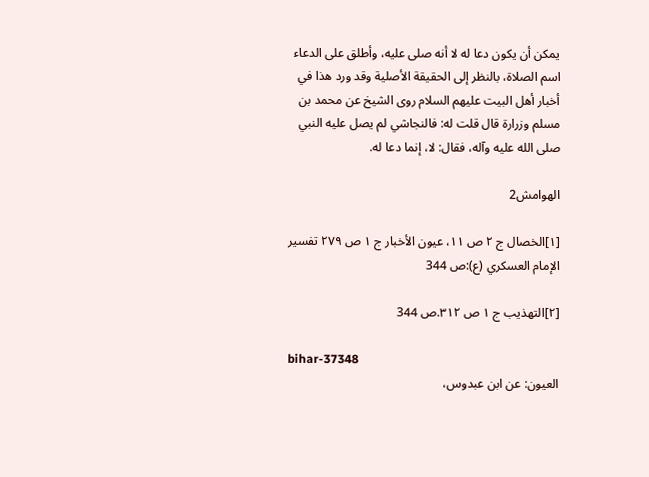يمكن أن يكون دعا له لا أنه صلى عليه، وأطلق على الدعاء اسم الصلاة، بالنظر إلى الحقيقة الأصلية وقد ورد هذا في أخبار أهل البيت عليهم السلام روى الشيخ عن محمد بن مسلم وزرارة قال قلت له: فالنجاشي لم يصل عليه النبي صلى الله عليه وآله، فقال: لا، إنما دعا له.

الهوامش2

[١]الخصال ج ٢ ص ١١، عيون الأخبار ج ١ ص ٢٧٩ تفسير الإمام العسكري (ع):ص 344

[٢]التهذيب ج ١ ص ٣١٢.ص 344

bihar-37348
العيون: عن ابن عبدوس،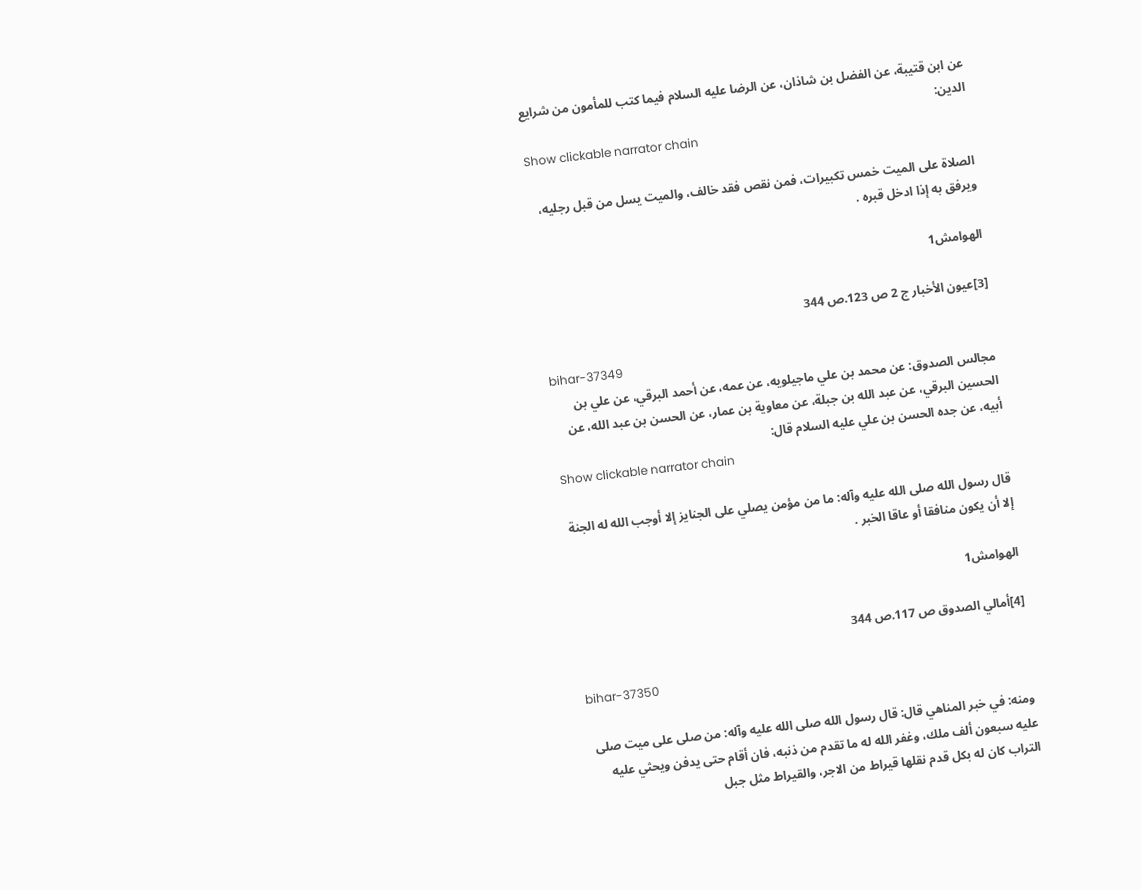عن ابن قتيبة، عن الفضل بن شاذان، عن الرضا عليه السلام فيما كتب للمأمون من شرايع الدين:
Show clickable narrator chain

الصلاة على الميت خمس تكبيرات، فمن نقص فقد خالف، والميت يسل من قبل رجليه، ويرفق به إذا ادخل قبره .

الهوامش1

[3]عيون الأخبار ج 2 ص 123.ص 344

bihar-37349
مجالس الصدوق: عن محمد بن علي ماجيلويه، عن عمه، عن أحمد البرقي، عن علي بن الحسين البرقي، عن عبد الله بن جبلة، عن معاوية بن عمار، عن الحسن بن عبد الله، عن أبيه، عن جده الحسن بن علي عليه السلام قال:
Show clickable narrator chain

قال رسول الله صلى الله عليه وآله: ما من مؤمن يصلي على الجنايز إلا أوجب الله له الجنة إلا أن يكون منافقا أو عاقا الخبر .

الهوامش1

[4]أمالي الصدوق ص 117.ص 344

bihar-37350

ومنه: في خبر المناهي قال: قال رسول الله صلى الله عليه وآله: من صلى على ميت صلى عليه سبعون ألف ملك، وغفر الله له ما تقدم من ذنبه، فان أقام حتى يدفن ويحثي عليه التراب كان له بكل قدم نقلها قيراط من الاجر، والقيراط مثل جبل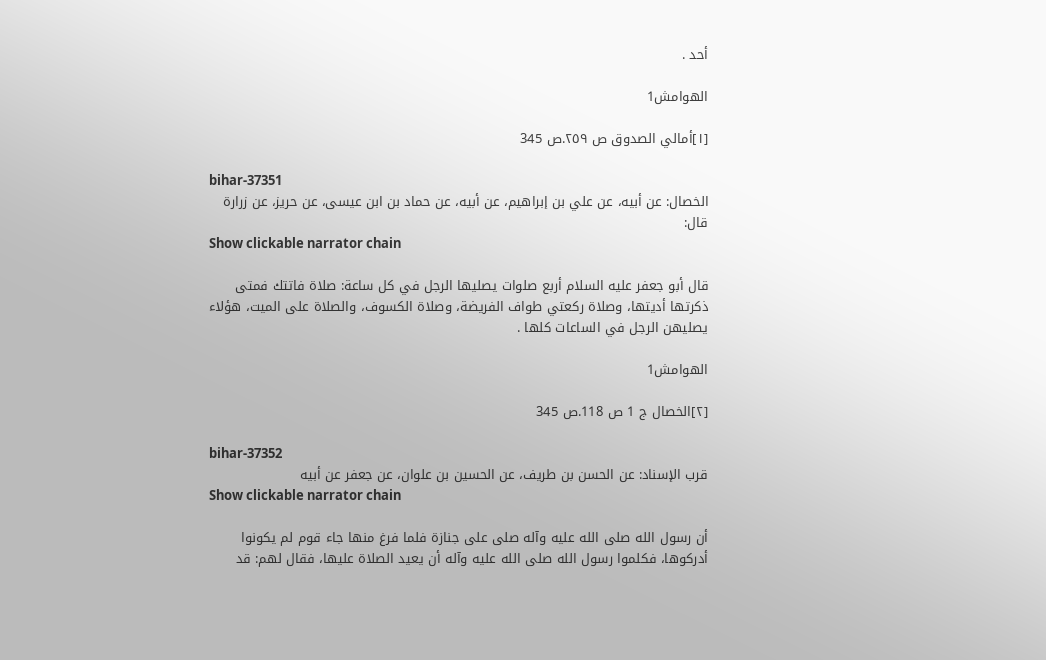أحد .

الهوامش1

[١]أمالي الصدوق ص ٢٥٩.ص 345

bihar-37351
الخصال: عن أبيه، عن علي بن إبراهيم، عن أبيه، عن حماد بن ابن عيسى، عن حريز، عن زرارة قال:
Show clickable narrator chain

قال أبو جعفر عليه السلام أربع صلوات يصليها الرجل في كل ساعة: صلاة فاتتك فمتى ذكرتها أديتها، وصلاة ركعتي طواف الفريضة، وصلاة الكسوف، والصلاة على الميت، هؤلاء يصليهن الرجل في الساعات كلها .

الهوامش1

[٢]الخصال ج 1 ص 118.ص 345

bihar-37352
قرب الإسناد: عن الحسن بن طريف، عن الحسين بن علوان، عن جعفر عن أبيه
Show clickable narrator chain

أن رسول الله صلى الله عليه وآله صلى على جنازة فلما فرغ منها جاء قوم لم يكونوا أدركوها، فكلموا رسول الله صلى الله عليه وآله أن يعيد الصلاة عليها، فقال لهم: قد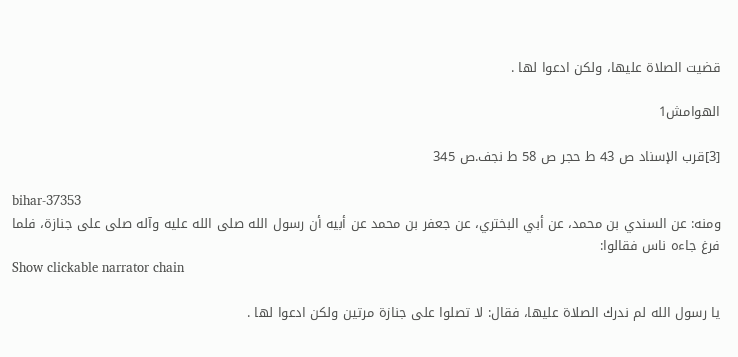قضيت الصلاة عليها، ولكن ادعوا لها .

الهوامش1

[3]قرب الإسناد ص 43 ط حجر ص 58 ط نجف.ص 345

bihar-37353
ومنه: عن السندي بن محمد، عن أبي البختري، عن جعفر بن محمد عن أبيه أن رسول الله صلى الله عليه وآله صلى على جنازة، فلما فرغ جاءه ناس فقالوا:
Show clickable narrator chain

يا رسول الله لم ندرك الصلاة عليها، فقال: لا تصلوا على جنازة مرتين ولكن ادعوا لها .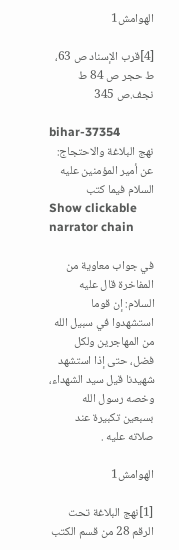الهوامش1

[4]قرب الإسناد ص 63، ط حجر ص 84 ط نجف.ص 345

bihar-37354
نهج البلاغة والاحتجاج: عن أمير المؤمنين عليه السلام فيما كتب
Show clickable narrator chain

في جواب معاوية من المفاخرة قال عليه السلام: إن قوما استشهدوا في سبيل الله من المهاجرين ولكل فضل، حتى إذا استشهد شهيدنا قيل سيد الشهداء، وخصه رسول الله بسبعين تكبيرة عند صلاته عليه .

الهوامش1

[1]نهج البلاغة تحت الرقم 28 من قسم الكتب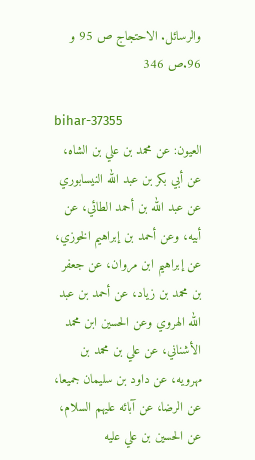والرسائل. الاحتجاج ص 95 و 96.ص 346

bihar-37355
العيون: عن محمد بن علي بن الشاه، عن أبي بكر بن عبد الله النيسابوري عن عبد الله بن أحمد الطائي، عن أبيه، وعن أحمد بن إبراهيم الخوزي، عن إبراهيم ابن مروان، عن جعفر بن محمد بن زياد، عن أحمد بن عبد الله الهروي وعن الحسين ابن محمد الأشناني، عن علي بن محمد بن مهرويه، عن داود بن سليمان جميعا، عن الرضا، عن آبائه عليهم السلام، عن الحسين بن علي عليه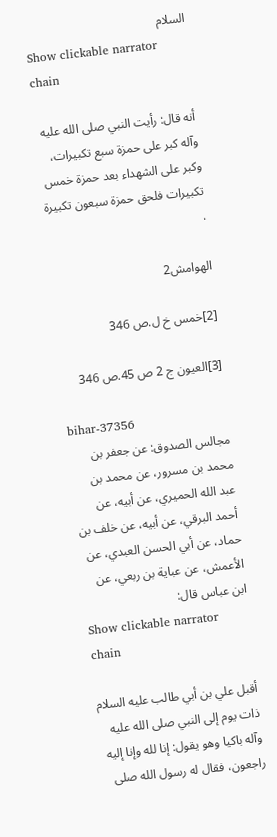السلام
Show clickable narrator chain

أنه قال: رأيت النبي صلى الله عليه وآله كبر على حمزة سبع تكبيرات، وكبر على الشهداء بعد حمزة خمس تكبيرات فلحق حمزة سبعون تكبيرة .

الهوامش2

[2]خمس خ ل.ص 346

[3]العيون ج 2 ص 45.ص 346

bihar-37356
مجالس الصدوق: عن جعفر بن محمد بن مسرور، عن محمد بن عبد الله الحميري، عن أبيه، عن أحمد البرقي، عن أبيه، عن خلف بن حماد، عن أبي الحسن العبدي، عن الأعمش، عن عباية بن ربعي، عن ابن عباس قال:
Show clickable narrator chain

أقبل علي بن أبي طالب عليه السلام ذات يوم إلى النبي صلى الله عليه وآله باكيا وهو يقول: إنا لله وإنا إليه راجعون، فقال له رسول الله صلى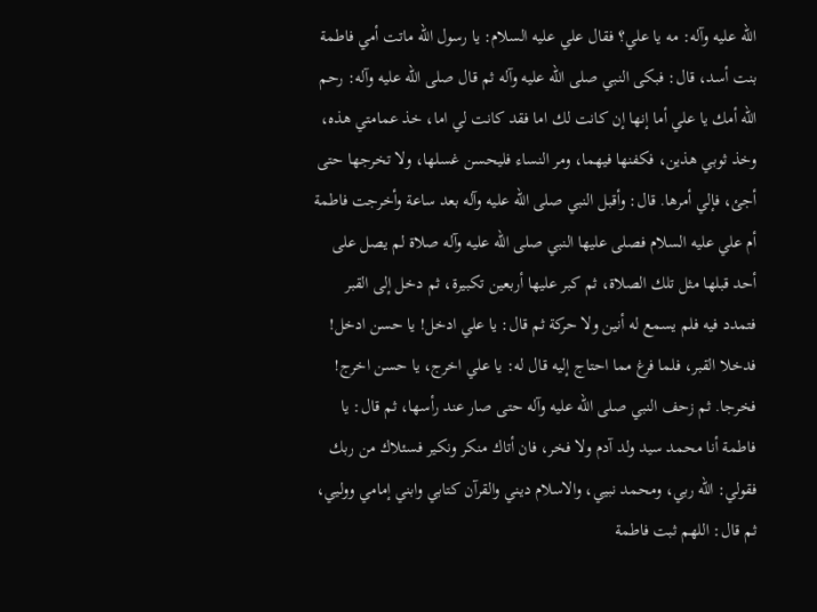الله عليه وآله: مه يا علي؟ فقال علي عليه السلام: يا رسول الله ماتت أمي فاطمة بنت أسد، قال: فبكى النبي صلى الله عليه وآله ثم قال صلى الله عليه وآله: رحم الله أمك يا علي أما إنها إن كانت لك اما فقد كانت لي اما، خذ عمامتي هذه، وخذ ثوبي هذين، فكفنها فيهما، ومر النساء فليحسن غسلها، ولا تخرجها حتى أجئ، فإلي أمرها. قال: وأقبل النبي صلى الله عليه وآله بعد ساعة وأخرجت فاطمة أم علي عليه السلام فصلى عليها النبي صلى الله عليه وآله صلاة لم يصل على أحد قبلها مثل تلك الصلاة، ثم كبر عليها أربعين تكبيرة، ثم دخل إلى القبر فتمدد فيه فلم يسمع له أنين ولا حركة ثم قال: يا علي ادخل! يا حسن ادخل! فدخلا القبر، فلما فرغ مما احتاج إليه قال له: يا علي اخرج، يا حسن اخرج! فخرجا. ثم زحف النبي صلى الله عليه وآله حتى صار عند رأسها، ثم قال: يا فاطمة أنا محمد سيد ولد آدم ولا فخر، فان أتاك منكر ونكير فسئلاك من ربك فقولي: الله ربي، ومحمد نبيي، والاسلام ديني والقرآن كتابي وابني إمامي ووليي، ثم قال: اللهم ثبت فاطمة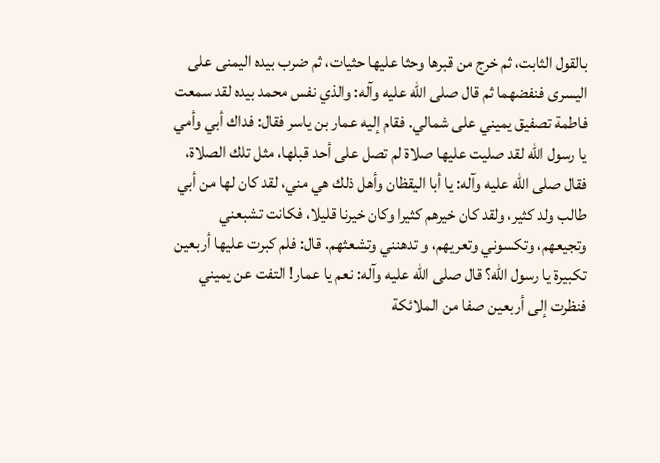بالقول الثابت، ثم خرج من قبرها وحثا عليها حثيات، ثم ضرب بيده اليمنى على اليسرى فنفضهما ثم قال صلى الله عليه وآله: والذي نفس محمد بيده لقد سمعت فاطمة تصفيق يميني على شمالي. فقام إليه عمار بن ياسر فقال: فداك أبي وأمي يا رسول الله لقد صليت عليها صلاة لم تصل على أحد قبلها، مثل تلك الصلاة، فقال صلى الله عليه وآله: يا أبا اليقظان وأهل ذلك هي مني، لقد كان لها من أبي طالب ولد كثير، ولقد كان خيرهم كثيرا وكان خيرنا قليلا، فكانت تشبعني وتجيعهم، وتكسوني وتعريهم، و تدهنني وتشعثهم. قال: فلم كبرت عليها أربعين تكبيرة يا رسول الله؟ قال صلى الله عليه وآله: نعم يا عمار! التفت عن يميني فنظرت إلى أربعين صفا من الملائكة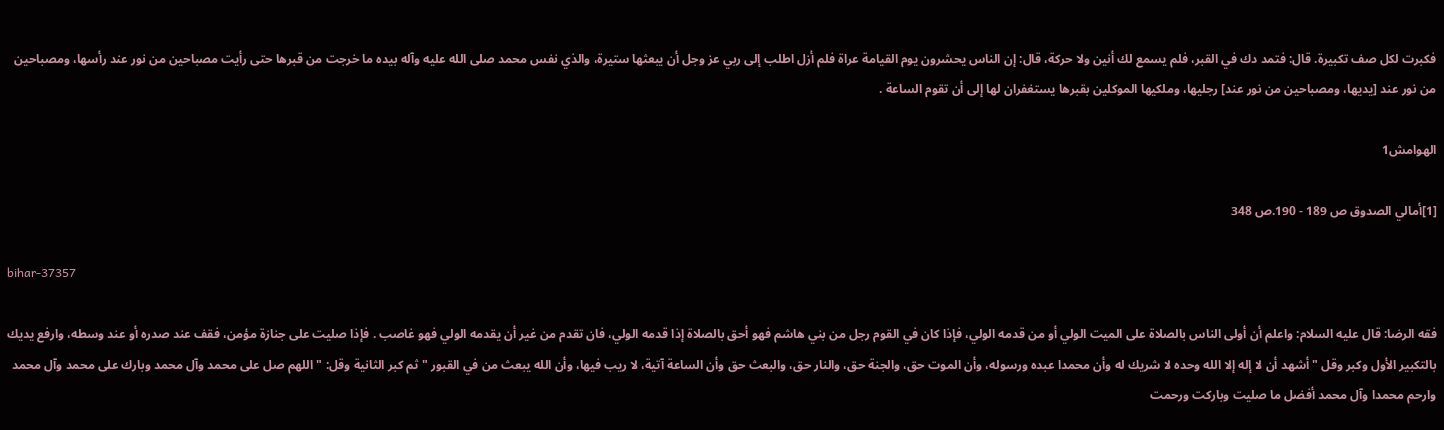فكبرت لكل صف تكبيرة. قال: فتمد دك في القبر، فلم يسمع لك أنين ولا حركة، قال: إن الناس يحشرون يوم القيامة عراة فلم أزل اطلب إلى ربي عز وجل أن يبعثها ستيرة، والذي نفس محمد صلى الله عليه وآله بيده ما خرجت من قبرها حتى رأيت مصباحين من نور عند رأسها، ومصباحين من نور عند [يديها، ومصباحين من نور عند] رجليها، وملكيها الموكلين بقبرها يستغفران لها إلى أن تقوم الساعة .

الهوامش1

[1]أمالي الصدوق ص 189 - 190.ص 348

bihar-37357

فقه الرضا: قال عليه السلام: واعلم أن أولى الناس بالصلاة على الميت الولي أو من قدمه الولي، فإذا كان في القوم رجل من بني هاشم فهو أحق بالصلاة إذا قدمه الولي، فان تقدم من غير أن يقدمه الولي فهو غاصب . فإذا صليت على جنازة مؤمن، فقف عند صدره أو عند وسطه، وارفع يديك بالتكبير الأول وكبر وقل " أشهد أن لا إله إلا الله وحده لا شريك له وأن محمدا عبده ورسوله، وأن الموت حق، والجنة حق، والنار حق، والبعث حق وأن الساعة آتية، لا ريب فيها، وأن الله يبعث من في القبور " ثم كبر الثانية وقل: " اللهم صل على محمد وآل محمد وبارك على محمد وآل محمد وارحم محمدا وآل محمد أفضل ما صليت وباركت ورحمت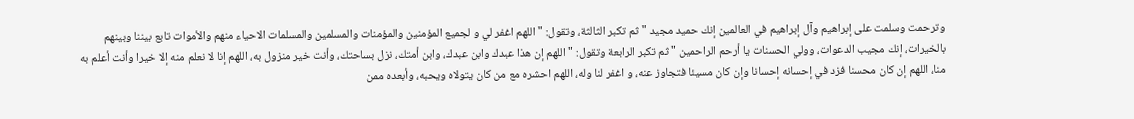وترحمت وسلمت على إبراهيم وآل إبراهيم في العالمين إنك حميد مجيد " ثم تكبر الثالثة، وتقول: " اللهم اغفر لي و لجميع المؤمنين والمؤمنات والمسلمين والمسلمات الاحياء منهم والأموات تابع بيننا وبينهم بالخيرات، إنك مجيب الدعوات، وولي الحسنات يا أرحم الراحمين " ثم تكبر الرابعة وتقول: " اللهم إن هذا عبدك وابن عبدك، وابن أمتك، نزل بساحتك، وأنت خير منزول به، اللهم إنا لا نعلم منه إلا خيرا وأنت أعلم به منا، اللهم إن كان محسنا فزد في إحسانه إحسانا وإن كان مسيئا فتجاوز عنه، و اغفر لنا وله، اللهم احشره مع من كان يتولاه ويحبه، وأبعده ممن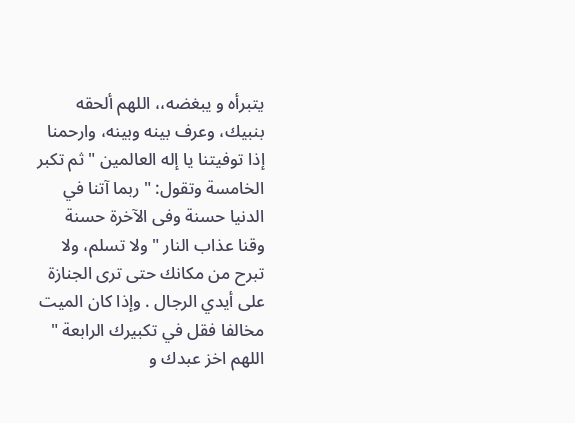يتبرأه و يبغضه،، اللهم ألحقه بنبيك، وعرف بينه وبينه، وارحمنا إذا توفيتنا يا إله العالمين " ثم تكبر الخامسة وتقول: " ربما آتنا في الدنيا حسنة وفى الآخرة حسنة وقنا عذاب النار " ولا تسلم، ولا تبرح من مكانك حتى ترى الجنازة على أيدي الرجال . وإذا كان الميت مخالفا فقل في تكبيرك الرابعة " اللهم اخز عبدك و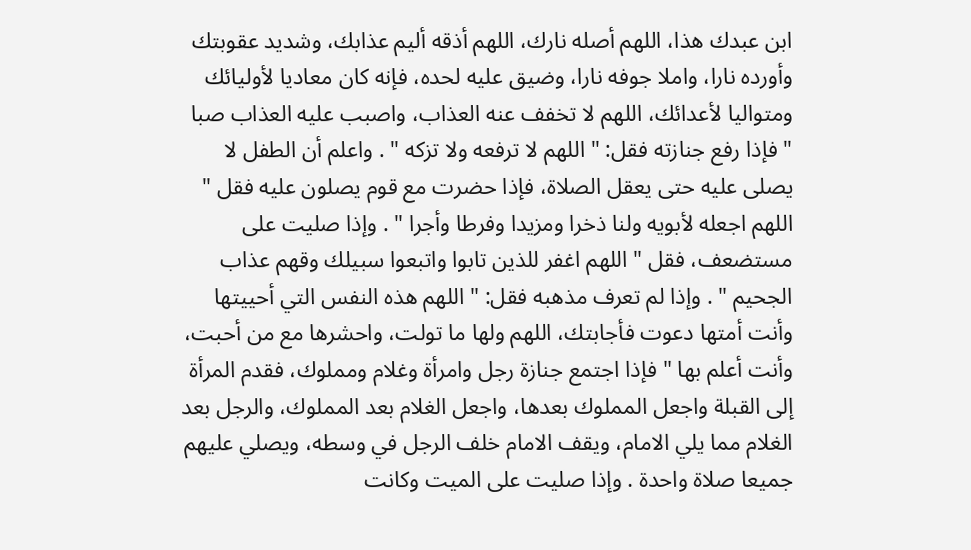ابن عبدك هذا، اللهم أصله نارك، اللهم أذقه أليم عذابك، وشديد عقوبتك وأورده نارا، واملا جوفه نارا، وضيق عليه لحده، فإنه كان معاديا لأوليائك ومتواليا لأعدائك، اللهم لا تخفف عنه العذاب، واصبب عليه العذاب صبا " فإذا رفع جنازته فقل: " اللهم لا ترفعه ولا تزكه " . واعلم أن الطفل لا يصلى عليه حتى يعقل الصلاة، فإذا حضرت مع قوم يصلون عليه فقل " اللهم اجعله لأبويه ولنا ذخرا ومزيدا وفرطا وأجرا " . وإذا صليت على مستضعف، فقل " اللهم اغفر للذين تابوا واتبعوا سبيلك وقهم عذاب الجحيم " . وإذا لم تعرف مذهبه فقل: " اللهم هذه النفس التي أحييتها وأنت أمتها دعوت فأجابتك، اللهم ولها ما تولت، واحشرها مع من أحبت، وأنت أعلم بها " فإذا اجتمع جنازة رجل وامرأة وغلام ومملوك، فقدم المرأة إلى القبلة واجعل المملوك بعدها، واجعل الغلام بعد المملوك، والرجل بعد الغلام مما يلي الامام، ويقف الامام خلف الرجل في وسطه، ويصلي عليهم جميعا صلاة واحدة . وإذا صليت على الميت وكانت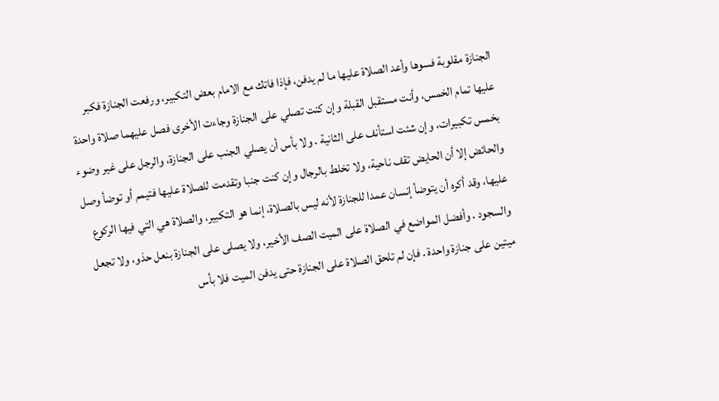الجنازة مقلوبة فسوها وأعد الصلاة عليها ما لم يدفن، فإذا فاتك مع الامام بعض التكبير، ورفعت الجنازة فكبر عليها تمام الخمس، وأنت مستقبل القبلة وإن كنت تصلي على الجنازة وجاءت الأخرى فصل عليهما صلاة واحدة بخمس تكبيرات، وإن شئت استأنف على الثانية . ولا بأس أن يصلي الجنب على الجنازة، والرجل على غير وضوء والحائض إلا أن الحايض تقف ناحية، ولا تخلط بالرجال وإن كنت جنبا وتقدمت للصلاة عليها فتيمم أو توضأ وصل عليها، وقد أكره أن يتوضأ إنسان عمدا للجنازة لأنه ليس بالصلاة، إنما هو التكبير، والصلاة هي التي فيها الركوع والسجود . وأفضل المواضع في الصلاة على الميت الصف الأخير، ولا يصلى على الجنازة بنعل حذو، ولا تجعل ميتين على جنازة واحدة . فإن لم تلحق الصلاة على الجنازة حتى يدفن الميت فلا بأس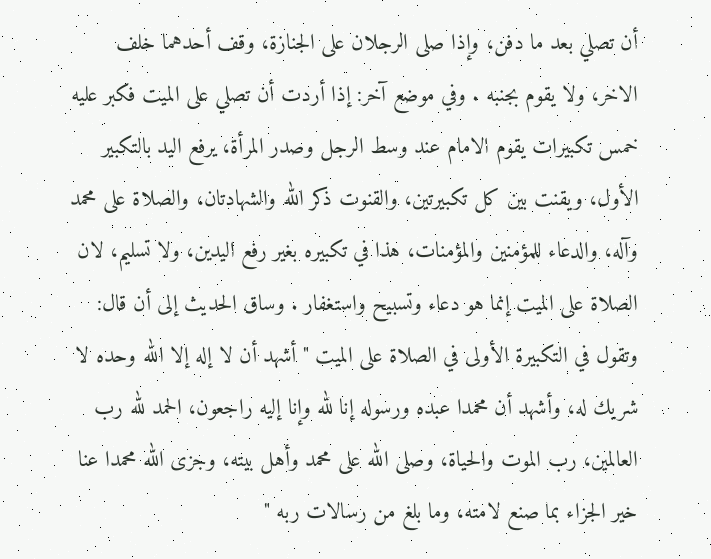أن تصلي بعد ما دفن، وإذا صلى الرجلان على الجنازة، وقف أحدهما خلف الاخر، ولا يقوم بجنبه . وفي موضع آخر: إذا أردت أن تصلي على الميت فكبر عليه خمس تكبيرات يقوم الامام عند وسط الرجل وصدر المرأة، يرفع اليد بالتكبير الأول، ويقنت بين كل تكبيرتين، والقنوت ذكر الله والشهادتان، والصلاة على محمد وآله، والدعاء للمؤمنين والمؤمنات، هذا في تكبيره بغير رفع اليدين، ولا تسليم، لان الصلاة على الميت إنما هو دعاء وتسبيح واستغفار . وساق الحديث إلى أن قال: وتقول في التكبيرة الأولى في الصلاة على الميت " أشهد أن لا إله إلا الله وحده لا شريك له، وأشهد أن محمدا عبده ورسوله إنا لله وإنا إليه راجعون، الحمد لله رب العالمين، رب الموت والحياة، وصلى الله على محمد وأهل بيته، وجزى الله محمدا عنا خير الجزاء بما صنع لامته، وما بلغ من رسالات ربه "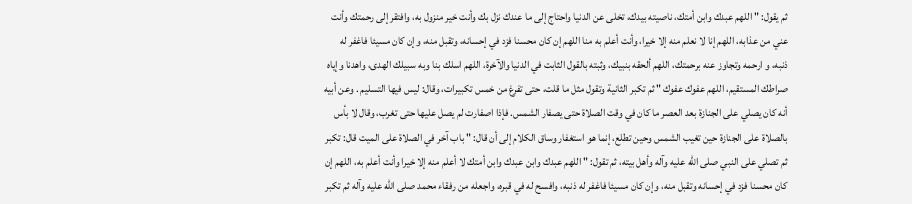ثم يقول: " اللهم عبدك وابن أمتك، ناصيته بيدك، تخلى عن الدنيا واحتاج إلى ما عندك نزل بك وأنت خير منزول به، وافتقر إلى رحمتك وأنت عني من عذابه، اللهم إنا لا نعلم منه إلا خيرا، وأنت أعلم به منا اللهم إن كان محسنا فزد في إحسانه، وتقبل منه، وإن كان مسيئا فاغفر له ذنبه، و ارحمه وتجاوز عنه برحمتك، اللهم ألحقه بنبيك، وثبته بالقول الثابت في الدنيا والآخرة، اللهم اسلك بنا وبه سبيلك الهدى، واهدنا وإياه صراطك المستقيم، اللهم عفوك عفوك " ثم تكبر الثانية وتقول مثل ما قلت، حتى تفرغ من خمس تكبيرات، وقال: ليس فيها التسليم . وعن أبيه أنه كان يصلي على الجنازة بعد العصر ما كان في وقت الصلاة حتى يصفار الشمس. فإذا اصفارت لم يصل عليها حتى تغرب، وقال لا بأس بالصلاة على الجنازة حين تغيب الشمس وحين تطلع، إنما هو استغفار وساق الكلام إلى أن قال: " باب آخر في الصلاة على الميت قال: تكبر ثم تصلي على النبي صلى الله عليه وآله وأهل بيته، ثم تقول: " اللهم عبدك وابن عبدك وابن أمتك لا أعلم منه إلا خيرا وأنت أعلم به، اللهم إن كان محسنا فزد في إحسانه وتقبل منه، وإن كان مسيئا فاغفر له ذنبه، وافسح له في قبره، واجعله من رفقاء محمد صلى الله عليه وآله ثم تكبر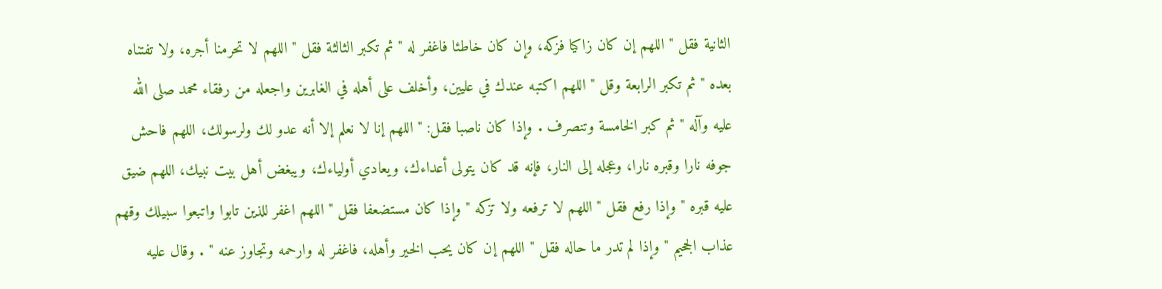الثانية فقل " اللهم إن كان زاكيا فزكه، وإن كان خاطئا فاغفر له " ثم تكبر الثالثة فقل " اللهم لا تحرمنا أجره، ولا تفتناه بعده " ثم تكبر الرابعة وقل " اللهم اكتبه عندك في عليين، وأخلف على أهله في الغابرين واجعله من رفقاء محمد صلى الله عليه وآله " ثم كبر الخامسة وتنصرف . وإذا كان ناصبا فقل: " اللهم إنا لا نعلم إلا أنه عدو لك ولرسولك، اللهم فاحش جوفه نارا وقبره نارا، وعجله إلى النار، فإنه قد كان يتولى أعداءك، ويعادي أولياءك، ويبغض أهل بيت نبيك، اللهم ضيق عليه قبره " وإذا رفع فقل " اللهم لا ترفعه ولا تزكه " وإذا كان مستضعفا فقل " اللهم اغفر للذين تابوا واتبعوا سبيلك وقهم عذاب الجحيم " وإذا لم تدر ما حاله فقل " اللهم إن كان يحب الخير وأهله، فاغفر له وارحمه وتجاوز عنه " . وقال عليه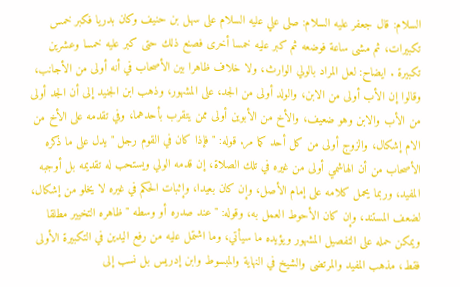السلام: قال جعفر عليه السلام: صلى علي عليه السلام على سهل بن حنيف وكان بدريا فكبر خمس تكبيرات، ثم مشى ساعة فوضعه ثم كبر عليه خمسا أخرى فصنع ذلك حتى كبر عليه خمسا وعشرين تكبيرة . ايضاح: لعل المراد بالولي الوارث، ولا خلاف ظاهرا بين الأصحاب في أنه أولى من الأجانب، وقالوا إن الأب أولى من الابن، والولد أولى من الجد، على المشهور، وذهب ابن الجنيد إلى أن الجد أولى من الأب والابن وهو ضعيف، والأخ من الأبوين أولى ممن يتقرب بأحدهما، وفي تقدمه على الأخ من الام إشكال، والزوج أولى من كل أحد كما مر. قوله: " فإذا كان في القوم رجل " يدل على ما ذكره الأصحاب من أن الهاشمي أولى من غيره في تلك الصلاة، إن قدمه الولي ويستحب له تقديمه بل أوجبه المفيد، وربما يحمل كلامه على إمام الأصل، وإن كان بعيدا، وإثبات الحكم في غيره لا يخلو من إشكال، لضعف المستند، وإن كان الأحوط العمل به، وقوله: " عند صدره أو وسطه " ظاهره التخيير مطلقا ويمكن حمله على التفصيل المشهور ويؤيده ما سيأتي، وما اشتمل عليه من رفع اليدين في التكبيرة الأولى فقط، مذهب المفيد والمرتضى والشيخ في النهاية والمبسوط وابن إدريس بل نسب إلى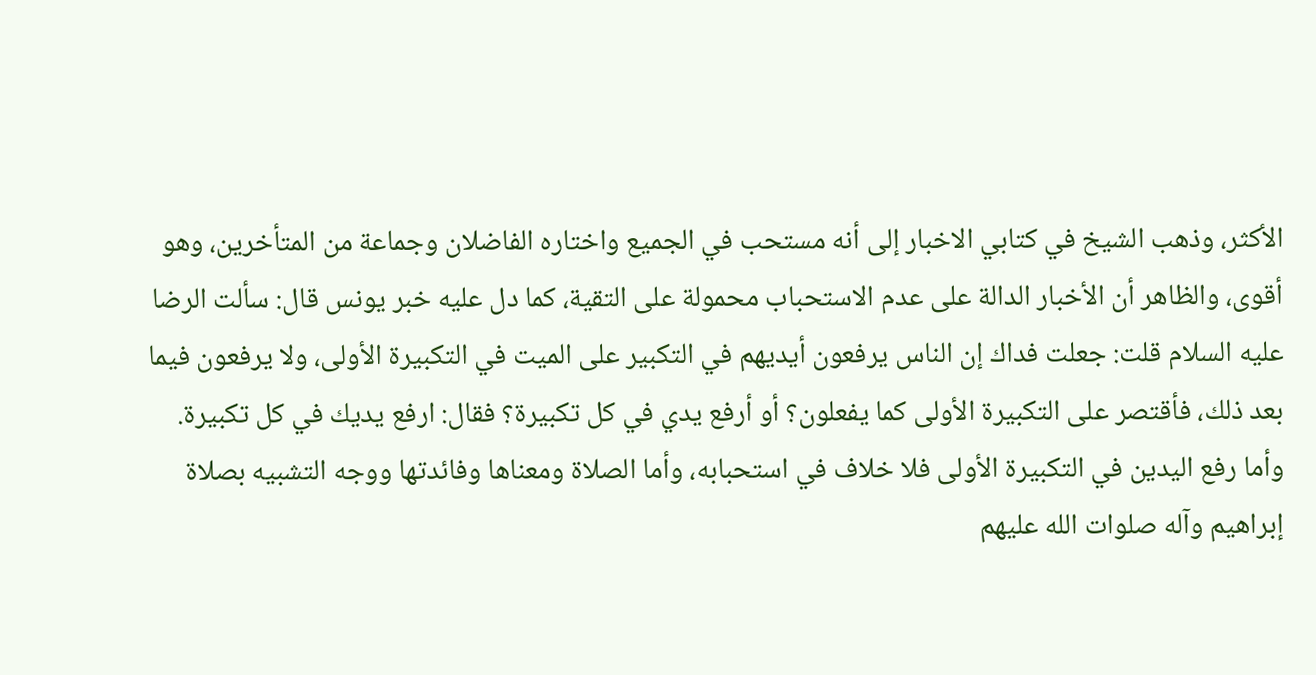الأكثر، وذهب الشيخ في كتابي الاخبار إلى أنه مستحب في الجميع واختاره الفاضلان وجماعة من المتأخرين، وهو أقوى، والظاهر أن الأخبار الدالة على عدم الاستحباب محمولة على التقية، كما دل عليه خبر يونس قال: سألت الرضا عليه السلام قلت: جعلت فداك إن الناس يرفعون أيديهم في التكبير على الميت في التكبيرة الأولى، ولا يرفعون فيما بعد ذلك، فأقتصر على التكبيرة الأولى كما يفعلون؟ أو أرفع يدي في كل تكبيرة؟ فقال: ارفع يديك في كل تكبيرة. وأما رفع اليدين في التكبيرة الأولى فلا خلاف في استحبابه، وأما الصلاة ومعناها وفائدتها ووجه التشبيه بصلاة إبراهيم وآله صلوات الله عليهم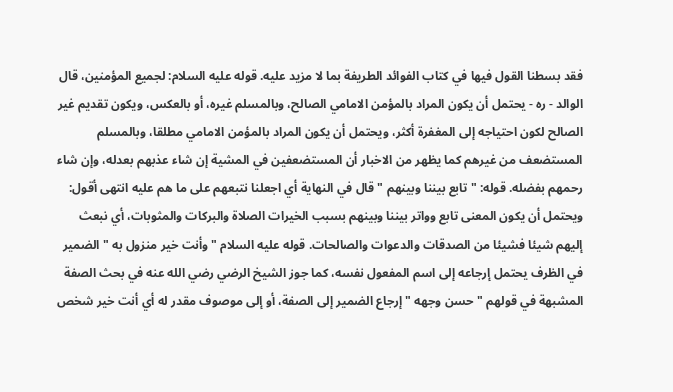فقد بسطنا القول فيها في كتاب الفوائد الطريفة بما لا مزيد عليه. قوله عليه السلام: لجميع المؤمنين، قال الوالد - ره - يحتمل أن يكون المراد بالمؤمن الامامي الصالح، وبالمسلم غيره، أو بالعكس، ويكون تقديم غير الصالح لكون احتياجه إلى المغفرة أكثر، ويحتمل أن يكون المراد بالمؤمن الامامي مطلقا، وبالمسلم المستضعف من غيرهم كما يظهر من الاخبار أن المستضعفين في المشية إن شاء عذبهم بعدله، وإن شاء رحمهم بفضله. قوله: " تابع بيننا وبينهم " قال في النهاية أي اجعلنا نتبعهم على ما هم عليه انتهى أقول: ويحتمل أن يكون المعنى تابع وواتر بيننا وبينهم بسبب الخيرات الصلاة والبركات والمثوبات، أي نبعث إليهم شيئا فشيئا من الصدقات والدعوات والصالحات. قوله عليه السلام " وأنت خير منزول به " الضمير في الظرف يحتمل إرجاعه إلى اسم المفعول نفسه، كما جوز الشيخ الرضي رضي الله عنه في بحث الصفة المشبهة في قولهم " حسن وجهه " إرجاع الضمير إلى الصفة، أو إلى موصوف مقدر له أي أنت خير شخص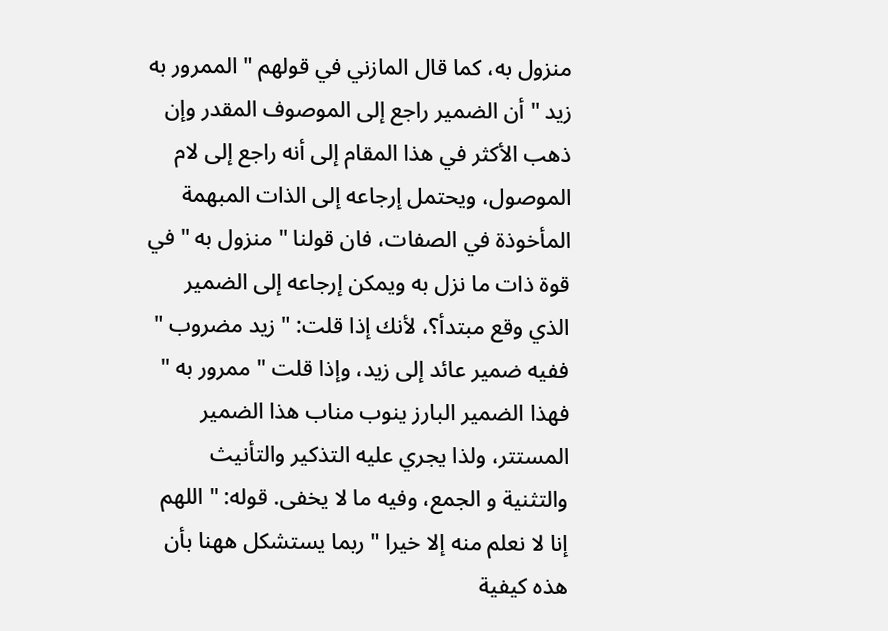منزول به، كما قال المازني في قولهم " الممرور به زيد " أن الضمير راجع إلى الموصوف المقدر وإن ذهب الأكثر في هذا المقام إلى أنه راجع إلى لام الموصول، ويحتمل إرجاعه إلى الذات المبهمة المأخوذة في الصفات، فان قولنا " منزول به " في قوة ذات ما نزل به ويمكن إرجاعه إلى الضمير الذي وقع مبتدأ؟، لأنك إذا قلت: " زيد مضروب " ففيه ضمير عائد إلى زيد، وإذا قلت " ممرور به " فهذا الضمير البارز ينوب مناب هذا الضمير المستتر، ولذا يجري عليه التذكير والتأنيث والتثنية و الجمع، وفيه ما لا يخفى. قوله: " اللهم إنا لا نعلم منه إلا خيرا " ربما يستشكل ههنا بأن هذه كيفية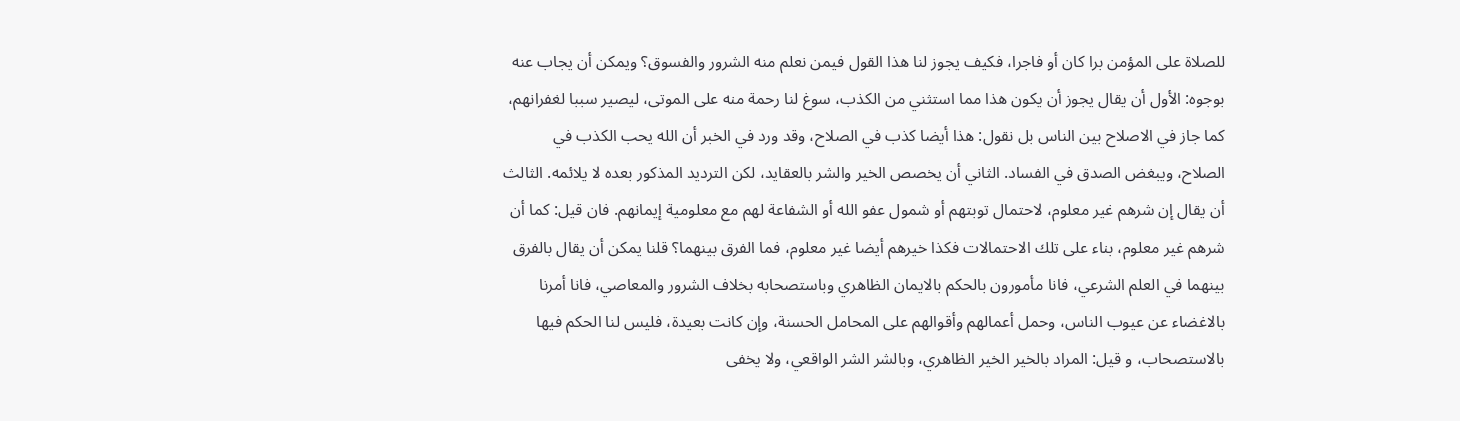للصلاة على المؤمن برا كان أو فاجرا، فكيف يجوز لنا هذا القول فيمن نعلم منه الشرور والفسوق؟ ويمكن أن يجاب عنه بوجوه: الأول أن يقال يجوز أن يكون هذا مما استثني من الكذب، سوغ لنا رحمة منه على الموتى، ليصير سببا لغفرانهم، كما جاز في الاصلاح بين الناس بل نقول: هذا أيضا كذب في الصلاح، وقد ورد في الخبر أن الله يحب الكذب في الصلاح، ويبغض الصدق في الفساد. الثاني أن يخصص الخير والشر بالعقايد، لكن الترديد المذكور بعده لا يلائمه. الثالث أن يقال إن شرهم غير معلوم، لاحتمال توبتهم أو شمول عفو الله أو الشفاعة لهم مع معلومية إيمانهم. فان قيل: كما أن شرهم غير معلوم، بناء على تلك الاحتمالات فكذا خيرهم أيضا غير معلوم، فما الفرق بينهما؟ قلنا يمكن أن يقال بالفرق بينهما في العلم الشرعي، فانا مأمورون بالحكم بالايمان الظاهري وباستصحابه بخلاف الشرور والمعاصي، فانا أمرنا بالاغضاء عن عيوب الناس، وحمل أعمالهم وأقوالهم على المحامل الحسنة، وإن كانت بعيدة، فليس لنا الحكم فيها بالاستصحاب، و قيل: المراد بالخير الخير الظاهري، وبالشر الشر الواقعي، ولا يخفى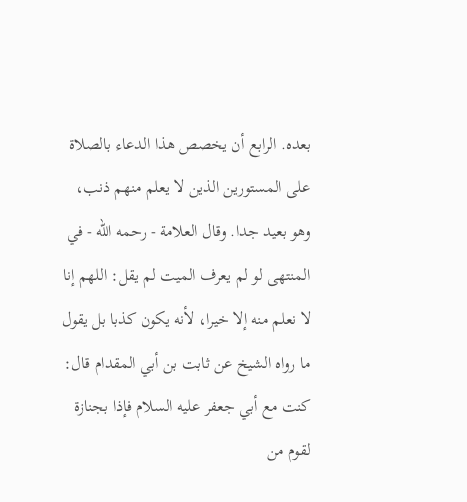بعده. الرابع أن يخصص هذا الدعاء بالصلاة على المستورين الذين لا يعلم منهم ذنب، وهو بعيد جدا. وقال العلامة - رحمه الله - في المنتهى لو لم يعرف الميت لم يقل: اللهم إنا لا نعلم منه إلا خيرا، لأنه يكون كذبا بل يقول ما رواه الشيخ عن ثابت بن أبي المقدام قال: كنت مع أبي جعفر عليه السلام فإذا بجنازة لقوم من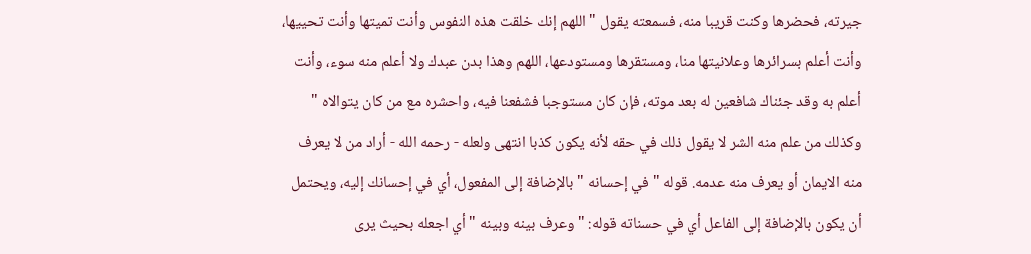جيرته، فحضرها وكنت قريبا منه، فسمعته يقول " اللهم إنك خلقت هذه النفوس وأنت تميتها وأنت تحييها، وأنت أعلم بسرائرها وعلانيتها منا، ومستقرها ومستودعها، اللهم وهذا بدن عبدك ولا أعلم منه سوء، وأنت أعلم به وقد جئناك شافعين له بعد موته، فإن كان مستوجبا فشفعنا فيه، واحشره مع من كان يتوالاه " وكذلك من علم منه الشر لا يقول ذلك في حقه لأنه يكون كذبا انتهى ولعله - رحمه الله - أراد من لا يعرف منه الايمان أو يعرف منه عدمه. قوله " في إحسانه " بالإضافة إلى المفعول، أي في إحسانك إليه، ويحتمل أن يكون بالإضافة إلى الفاعل أي في حسناته قوله: " وعرف بينه وبينه " أي اجعله بحيث يرى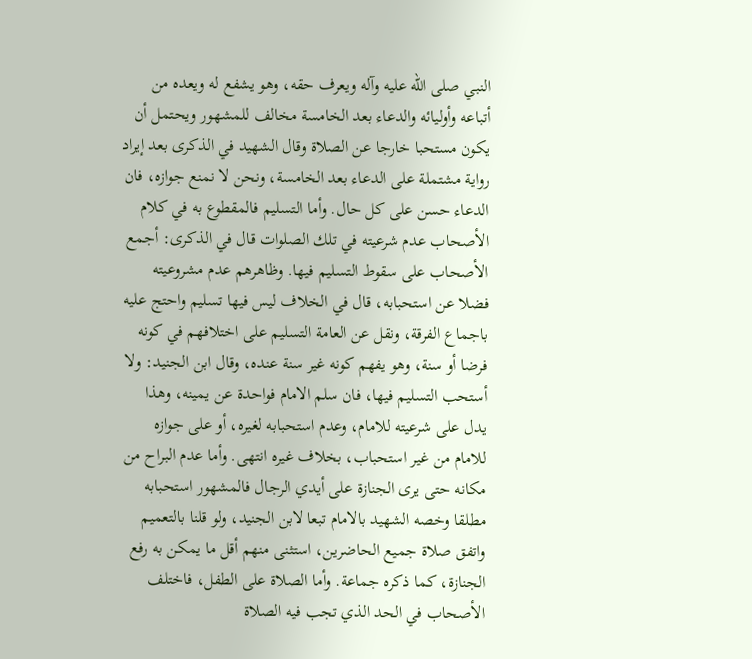النبي صلى الله عليه وآله ويعرف حقه، وهو يشفع له ويعده من أتباعه وأوليائه والدعاء بعد الخامسة مخالف للمشهور ويحتمل أن يكون مستحبا خارجا عن الصلاة وقال الشهيد في الذكرى بعد إيراد رواية مشتملة على الدعاء بعد الخامسة، ونحن لا نمنع جوازه، فان الدعاء حسن على كل حال. وأما التسليم فالمقطوع به في كلام الأصحاب عدم شرعيته في تلك الصلوات قال في الذكرى: أجمع الأصحاب على سقوط التسليم فيها. وظاهرهم عدم مشروعيته فضلا عن استحبابه، قال في الخلاف ليس فيها تسليم واحتج عليه باجماع الفرقة، ونقل عن العامة التسليم على اختلافهم في كونه فرضا أو سنة، وهو يفهم كونه غير سنة عنده، وقال ابن الجنيد: ولا أستحب التسليم فيها، فان سلم الامام فواحدة عن يمينه، وهذا يدل على شرعيته للامام، وعدم استحبابه لغيره، أو على جوازه للامام من غير استحباب، بخلاف غيره انتهى. وأما عدم البراح من مكانه حتى يرى الجنازة على أيدي الرجال فالمشهور استحبابه مطلقا وخصه الشهيد بالامام تبعا لابن الجنيد، ولو قلنا بالتعميم واتفق صلاة جميع الحاضرين، استثنى منهم أقل ما يمكن به رفع الجنازة، كما ذكره جماعة. وأما الصلاة على الطفل، فاختلف الأصحاب في الحد الذي تجب فيه الصلاة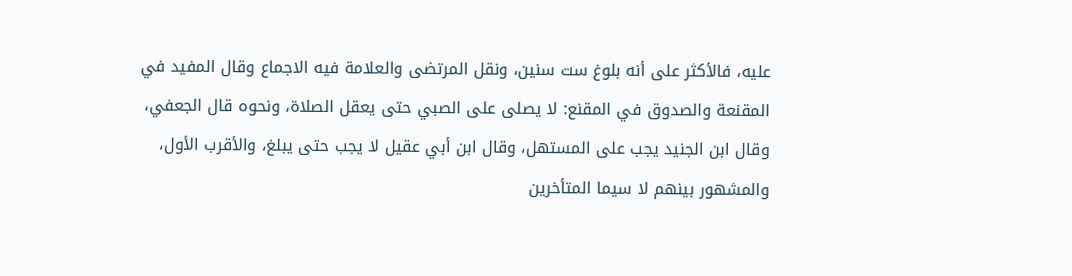عليه، فالأكثر على أنه بلوغ ست سنين، ونقل المرتضى والعلامة فيه الاجماع وقال المفيد في المقنعة والصدوق في المقنع: لا يصلى على الصبي حتى يعقل الصلاة، ونحوه قال الجعفي، وقال ابن الجنيد يجب على المستهل، وقال ابن أبي عقيل لا يجب حتى يبلغ، والأقرب الأول، والمشهور بينهم لا سيما المتأخرين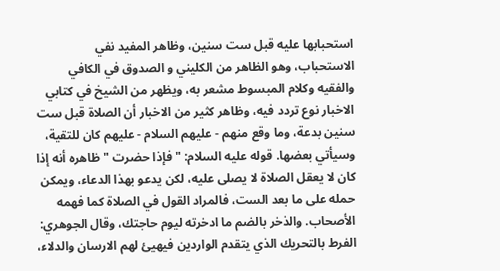استحبابها عليه قبل ست سنين، وظاهر المفيد نفي الاستحباب، وهو الظاهر من الكليني و الصدوق في الكافي والفقيه وكلام المبسوط مشعر به، ويظهر من الشيخ في كتابي الاخبار نوع تردد فيه، وظاهر كثير من الاخبار أن الصلاة قبل ست سنين بدعة، وما وقع منهم - عليهم السلام - عليهم كان للتقية، وسيأتي بعضها. قوله عليه السلام: " فإذا حضرت " ظاهره أنه إذا كان لا يعقل الصلاة لا يصلى عليه، لكن يدعو بهذا الدعاء، ويمكن حمله على ما بعد الست، فالمراد القول في الصلاة كما فهمه الأصحاب. والذخر بالضم ما ادخرته ليوم حاجتك، وقال الجوهري: الفرط بالتحريك الذي يتقدم الواردين فيهيئ لهم الارسان والدلاء،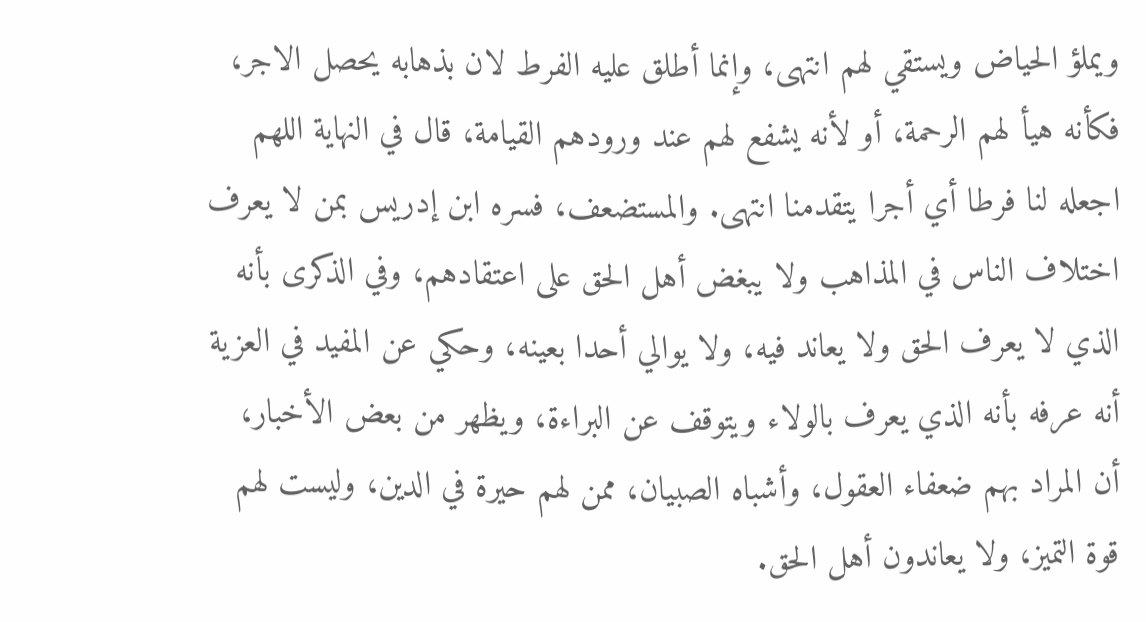ويملؤ الحياض ويستقي لهم انتهى، وإنما أطلق عليه الفرط لان بذهابه يحصل الاجر، فكأنه هيأ لهم الرحمة، أو لأنه يشفع لهم عند ورودهم القيامة، قال في النهاية اللهم اجعله لنا فرطا أي أجرا يتقدمنا انتهى. والمستضعف، فسره ابن إدريس بمن لا يعرف اختلاف الناس في المذاهب ولا يبغض أهل الحق على اعتقادهم، وفي الذكرى بأنه الذي لا يعرف الحق ولا يعاند فيه، ولا يوالي أحدا بعينه، وحكي عن المفيد في العزية أنه عرفه بأنه الذي يعرف بالولاء ويتوقف عن البراءة، ويظهر من بعض الأخبار، أن المراد بهم ضعفاء العقول، وأشباه الصبيان، ممن لهم حيرة في الدين، وليست لهم قوة التميز، ولا يعاندون أهل الحق.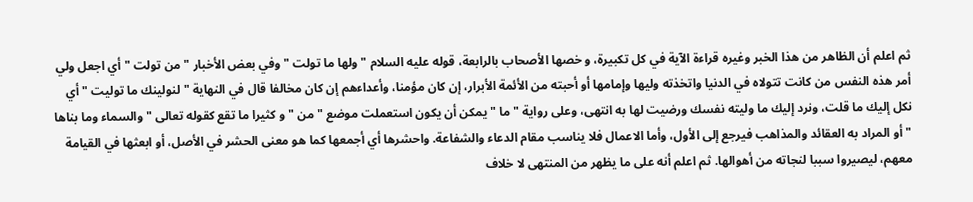ثم اعلم أن الظاهر من هذا الخبر وغيره قراءة الآية في كل تكبيرة، و خصها الأصحاب بالرابعة، قوله عليه السلام " ولها ما تولت " وفي بعض الأخبار " من تولت " أي اجعل ولي أمر هذه النفس من كانت تتولاه في الدنيا واتخذته وليها وإمامها أو أحبته من الأئمة الأبرار، إن كان مؤمنا، وأعداءهم إن كان مخالفا قال في النهاية " لنولينك ما توليت " أي نكل إليك ما قلت، ونرد إليك ما وليته نفسك ورضيت لها به انتهى، وعلى رواية " ما " يمكن أن يكون استعملت موضع " من " و كثيرا ما تقع كقوله تعالى " والسماء وما بناها " أو المراد به العقائد والمذاهب فيرجع إلى الأول، وأما الاعمال فلا يناسب مقام الدعاء والشفاعة. واحشرها أي أجمعها كما هو معنى الحشر في الأصل، أو ابعثها في القيامة معهم، ليصيروا سببا لنجاته من أهوالها. ثم اعلم أنه على ما يظهر من المنتهى لا خلاف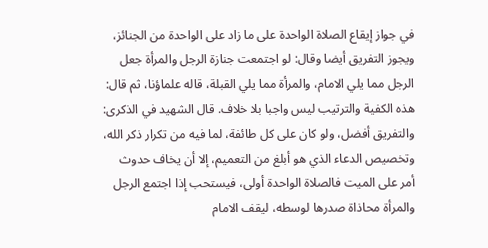في جواز إيقاع الصلاة الواحدة على ما زاد على الواحدة من الجنائز، ويجوز التفريق أيضا وقال: لو اجتمعت جنازة الرجل والمرأة جعل الرجل مما يلي الامام، والمرأة مما يلي القبلة، قاله علماؤنا، ثم قال: هذه الكفية والترتيب ليس واجبا بلا خلاف. قال الشهيد في الذكرى: والتفريق أفضل، ولو كان على كل طائفة، لما فيه من تكرار ذكر الله، وتخصيص الدعاء الذي هو أبلغ من التعميم، إلا أن يخاف حدوث أمر على الميت فالصلاة الواحدة أولى، فيستحب إذا اجتمع الرجل والمرأة محاذاة صدرها لوسطه، ليقف الامام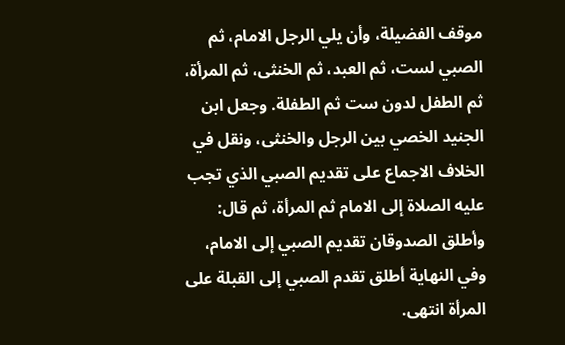موقف الفضيلة، وأن يلي الرجل الامام، ثم الصبي لست، ثم العبد، ثم الخنثى، ثم المرأة، ثم الطفل لدون ست ثم الطفلة. وجعل ابن الجنيد الخصي بين الرجل والخنثى، ونقل في الخلاف الاجماع على تقديم الصبي الذي تجب عليه الصلاة إلى الامام ثم المرأة، ثم قال: وأطلق الصدوقان تقديم الصبي إلى الامام، وفي النهاية أطلق تقدم الصبي إلى القبلة على المرأة انتهى.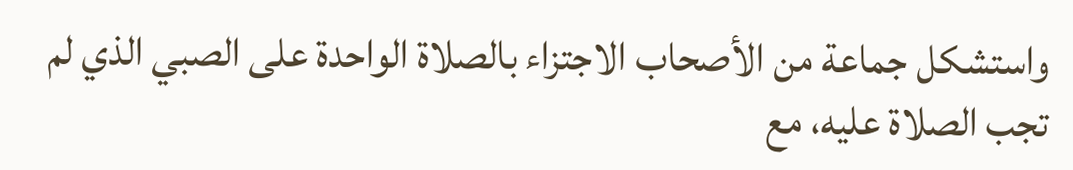واستشكل جماعة من الأصحاب الاجتزاء بالصلاة الواحدة على الصبي الذي لم تجب الصلاة عليه، مع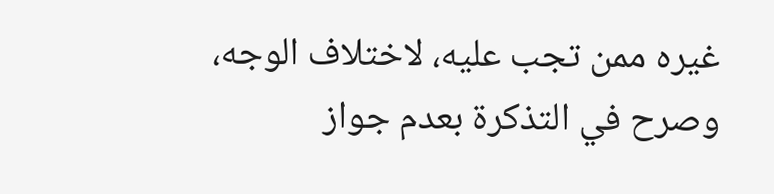غيره ممن تجب عليه، لاختلاف الوجه، وصرح في التذكرة بعدم جواز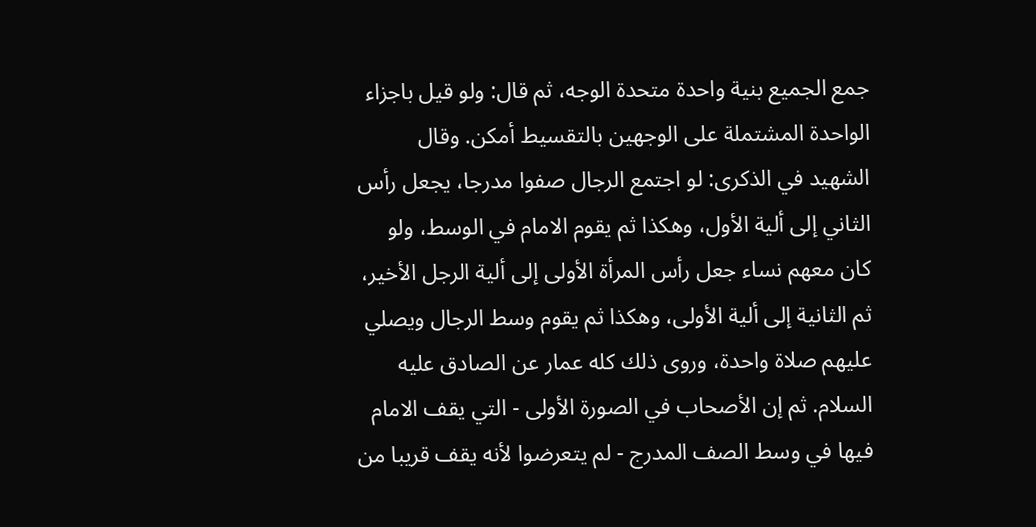جمع الجميع بنية واحدة متحدة الوجه، ثم قال: ولو قيل باجزاء الواحدة المشتملة على الوجهين بالتقسيط أمكن. وقال الشهيد في الذكرى: لو اجتمع الرجال صفوا مدرجا، يجعل رأس الثاني إلى ألية الأول، وهكذا ثم يقوم الامام في الوسط، ولو كان معهم نساء جعل رأس المرأة الأولى إلى ألية الرجل الأخير، ثم الثانية إلى ألية الأولى، وهكذا ثم يقوم وسط الرجال ويصلي عليهم صلاة واحدة، وروى ذلك كله عمار عن الصادق عليه السلام. ثم إن الأصحاب في الصورة الأولى - التي يقف الامام فيها في وسط الصف المدرج - لم يتعرضوا لأنه يقف قريبا من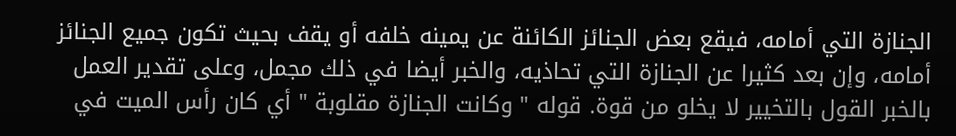الجنازة التي أمامه، فيقع بعض الجنائز الكائنة عن يمينه خلفه أو يقف بحيث تكون جميع الجنائز أمامه، وإن بعد كثيرا عن الجنازة التي تحاذيه، والخبر أيضا في ذلك مجمل، وعلى تقدير العمل بالخبر القول بالتخيير لا يخلو من قوة. قوله " وكانت الجنازة مقلوبة " أي كان رأس الميت في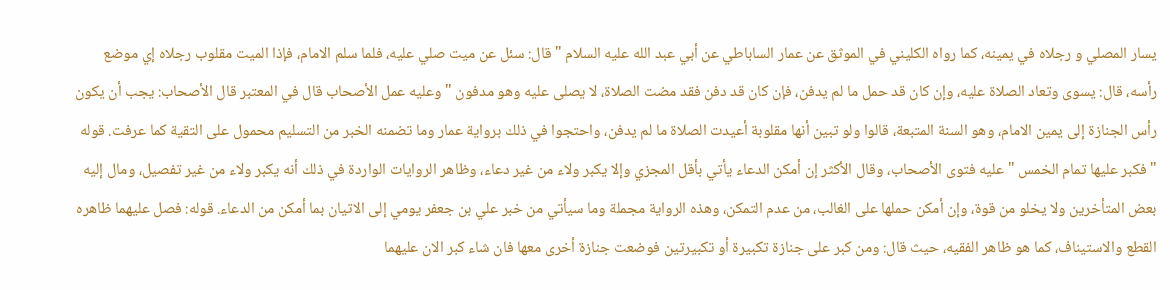يسار المصلي و رجلاه في يمينه، كما رواه الكليني في الموثق عن عمار الساباطي عن أبي عبد الله عليه السلام " قال: سئل عن ميت صلي عليه، فلما سلم الامام، فإذا الميت مقلوب رجلاه إي موضع رأسه، قال: يسوى وتعاد الصلاة عليه، وإن كان قد حمل ما لم يدفن، فإن كان قد دفن فقد مضت الصلاة، لا يصلى عليه وهو مدفون " وعليه عمل الأصحاب قال في المعتبر قال الأصحاب: يجب أن يكون رأس الجنازة إلى يمين الامام، وهو السنة المتبعة، قالوا ولو تبين أنها مقلوبة أعيدت الصلاة ما لم يدفن، واحتجوا في ذلك برواية عمار وما تضمنه الخبر من التسليم محمول على التقية كما عرفت. قوله " فكبر عليها تمام الخمس " عليه فتوى الأصحاب، وقال الأكثر إن أمكن الدعاء يأتي بأقل المجزي وإلا يكبر ولاء من غير دعاء، وظاهر الروايات الواردة في ذلك أنه يكبر ولاء من غير تفصيل، ومال إليه بعض المتأخرين ولا يخلو من قوة، وإن أمكن حملها على الغالب، من عدم التمكن، وهذه الرواية مجملة وما سيأتي من خبر علي بن جعفر يومي إلى الاتيان بما أمكن من الدعاء. قوله: فصل عليهما ظاهره القطع والاستيناف، كما هو ظاهر الفقيه، حيث قال: ومن كبر على جنازة تكبيرة أو تكبيرتين فوضعت جنازة أخرى معها فان شاء كبر الان عليهما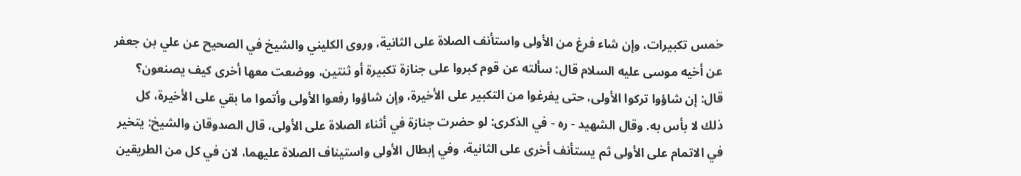خمس تكبيرات، وإن شاء فرغ من الأولى واستأنف الصلاة على الثانية، وروى الكليني والشيخ في الصحيح عن علي بن جعفر عن أخيه موسى عليه السلام قال: سألته عن قوم كبروا على جنازة تكبيرة أو ثنتين، ووضعت معها أخرى كيف يصنعون؟ قال: إن شاؤوا تركوا الأولى، حتى يفرغوا من التكبير على الأخيرة، وإن شاؤوا رفعوا الأولى وأتموا ما بقي على الأخيرة، كل ذلك لا بأس به. وقال الشهيد - ره - في الذكرى: لو حضرت جنازة في أثناء الصلاة على الأولى، قال الصدوقان والشيخ: يتخير في الاتمام على الأولى ثم يستأنف أخرى على الثانية، وفي إبطال الأولى واستيناف الصلاة عليهما، لان في كل من الطريقين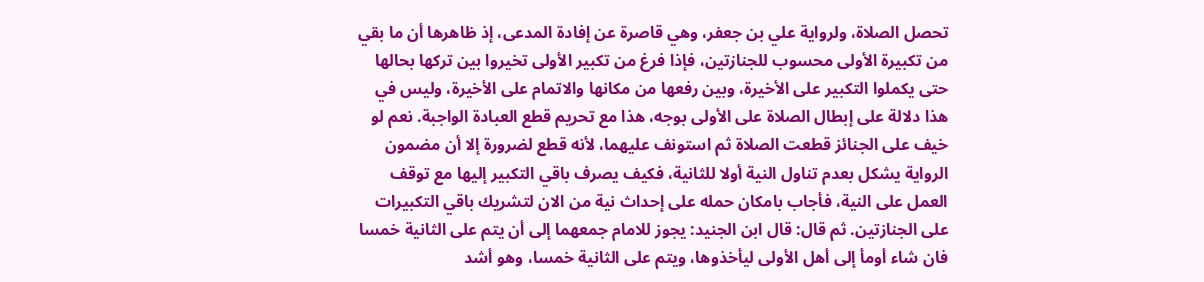تحصل الصلاة، ولرواية علي بن جعفر، وهي قاصرة عن إفادة المدعى، إذ ظاهرها أن ما بقي من تكبيرة الأولى محسوب للجنازتين، فإذا فرغ من تكبير الأولى تخيروا بين تركها بحالها حتى يكملوا التكبير على الأخيرة، وبين رفعها من مكانها والاتمام على الأخيرة، وليس في هذا دلالة على إبطال الصلاة على الأولى بوجه، هذا مع تحريم قطع العبادة الواجبة. نعم لو خيف على الجنائز قطعت الصلاة ثم استونف عليهما، لأنه قطع لضرورة إلا أن مضمون الرواية يشكل بعدم تناول النية أولا للثانية، فكيف يصرف باقي التكبير إليها مع توقف العمل على النية، فأجاب بامكان حمله على إحداث نية من الان لتشريك باقي التكبيرات على الجنازتين. ثم قال: قال ابن الجنيد: يجوز للامام جمعهما إلى أن يتم على الثانية خمسا فان شاء أومأ إلى أهل الأولى ليأخذوها، ويتم على الثانية خمسا، وهو أشد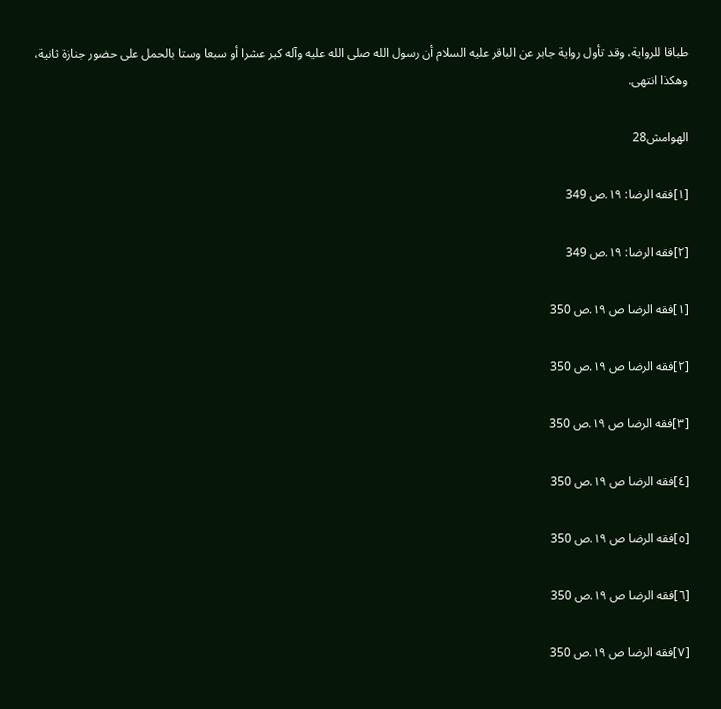طباقا للرواية، وقد تأول رواية جابر عن الباقر عليه السلام أن رسول الله صلى الله عليه وآله كبر عشرا أو سبعا وستا بالحمل على حضور جنازة ثانية، وهكذا انتهى.

الهوامش28

[١]فقه الرضا: ١٩.ص 349

[٢]فقه الرضا: ١٩.ص 349

[١]فقه الرضا ص ١٩.ص 350

[٢]فقه الرضا ص ١٩.ص 350

[٣]فقه الرضا ص ١٩.ص 350

[٤]فقه الرضا ص ١٩.ص 350

[٥]فقه الرضا ص ١٩.ص 350

[٦]فقه الرضا ص ١٩.ص 350

[٧]فقه الرضا ص ١٩.ص 350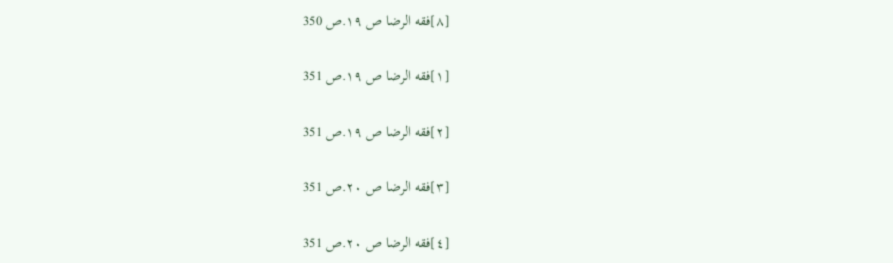[٨]فقه الرضا ص ١٩.ص 350

[١]فقه الرضا ص ١٩.ص 351

[٢]فقه الرضا ص ١٩.ص 351

[٣]فقه الرضا ص ٢٠.ص 351

[٤]فقه الرضا ص ٢٠.ص 351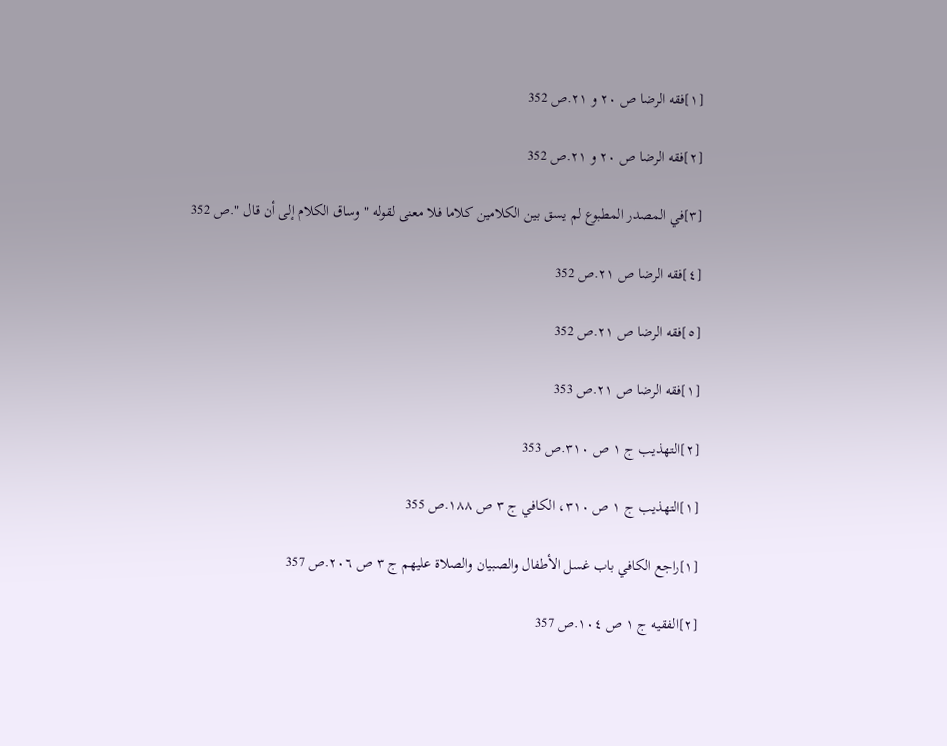[١]فقه الرضا ص ٢٠ و ٢١.ص 352

[٢]فقه الرضا ص ٢٠ و ٢١.ص 352

[٣]في المصدر المطبوع لم يسق بين الكلامين كلاما فلا معنى لقوله " وساق الكلام إلى أن قال ".ص 352

[٤]فقه الرضا ص ٢١.ص 352

[٥]فقه الرضا ص ٢١.ص 352

[١]فقه الرضا ص ٢١.ص 353

[٢]التهذيب ج ١ ص ٣١٠.ص 353

[١]التهذيب ج ١ ص ٣١٠، الكافي ج ٣ ص ١٨٨.ص 355

[١]راجع الكافي باب غسل الأطفال والصبيان والصلاة عليهم ج ٣ ص ٢٠٦.ص 357

[٢]الفقيه ج ١ ص ١٠٤.ص 357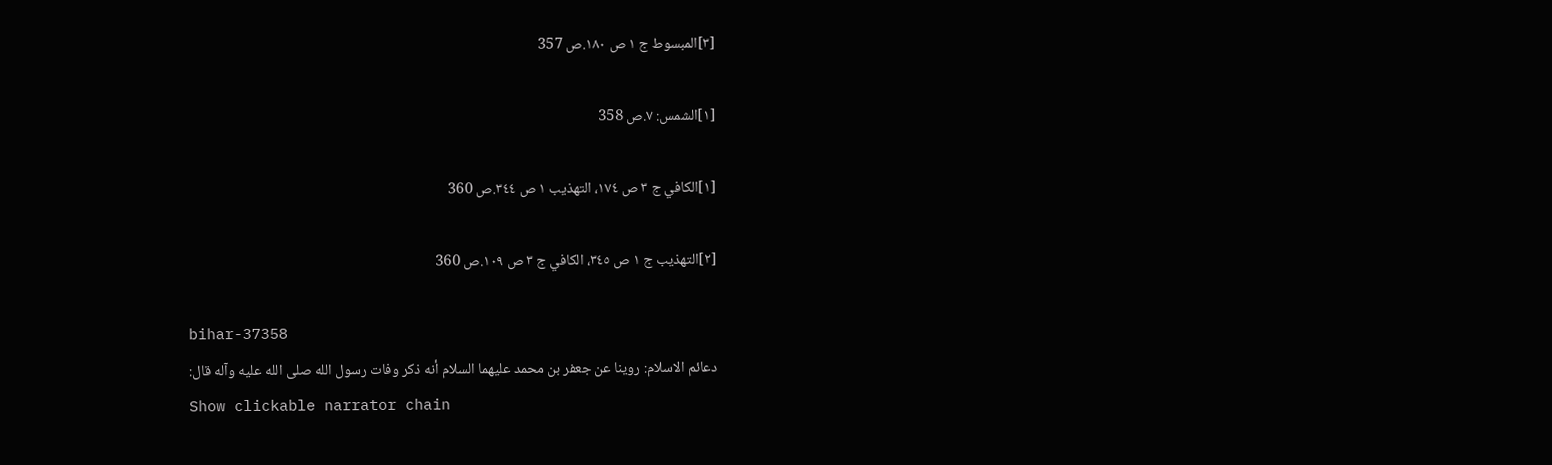[٣]المبسوط ج ١ ص ١٨٠.ص 357

[١]الشمس: ٧.ص 358

[١]الكافي ج ٣ ص ١٧٤، التهذيب ١ ص ٣٤٤.ص 360

[٢]التهذيب ج ١ ص ٣٤٥، الكافي ج ٣ ص ١٠٩.ص 360

bihar-37358
دعائم الاسلام: روينا عن جعفر بن محمد عليهما السلام أنه ذكر وفات رسول الله صلى الله عليه وآله قال:
Show clickable narrator chain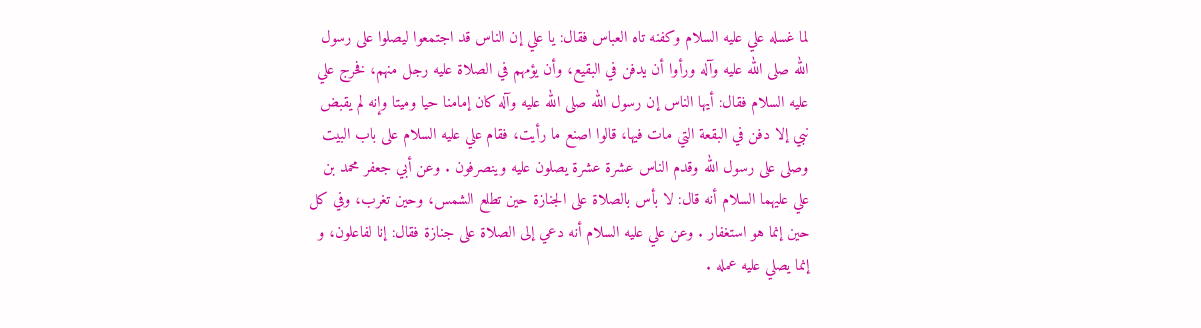لما غسله علي عليه السلام وكفنه تاه العباس فقال: يا علي إن الناس قد اجتمعوا ليصلوا على رسول الله صلى الله عليه وآله ورأوا أن يدفن في البقيع، وأن يؤمهم في الصلاة عليه رجل منهم، فخرج علي عليه السلام فقال: أيها الناس إن رسول الله صلى الله عليه وآله كان إمامنا حيا وميتا وإنه لم يقبض نبي إلا دفن في البقعة التي مات فيها، قالوا اصنع ما رأيت، فقام علي عليه السلام على باب البيت وصلى على رسول الله وقدم الناس عشرة عشرة يصلون عليه وينصرفون . وعن أبي جعفر محمد بن علي عليهما السلام أنه قال: لا بأس بالصلاة على الجنازة حين تطلع الشمس، وحين تغرب، وفي كل حين إنما هو استغفار . وعن علي عليه السلام أنه دعي إلى الصلاة على جنازة فقال: إنا لفاعلون، و إنما يصلي عليه عمله .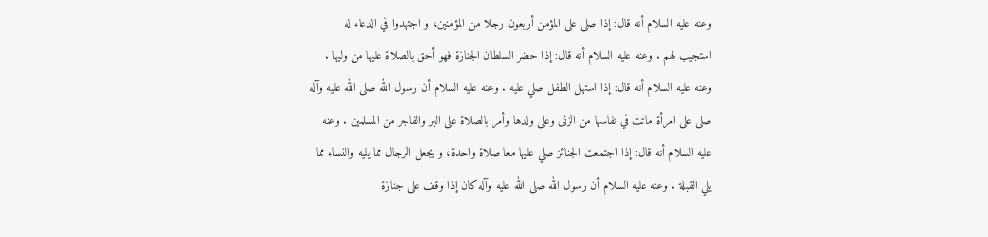وعنه عليه السلام أنه قال: إذا صلى على المؤمن أربعون رجلا من المؤمنين، و اجتهدوا في الدعاء له استجيب لهم . وعنه عليه السلام أنه قال: إذا حضر السلطان الجنازة فهو أحق بالصلاة عليها من وليها . وعنه عليه السلام أنه قال: إذا استهل الطفل صلي عليه . وعنه عليه السلام أن رسول الله صلى الله عليه وآله صلى على امرأة ماتت في نفاسها من الزنى وعلى ولدها وأمر بالصلاة على البر والفاجر من المسلمين . وعنه عليه السلام أنه قال: إذا اجتمعت الجنائز صلي عليها معا صلاة واحدة، و يجعل الرجال مما يليه والنساء مما يلي القبلة . وعنه عليه السلام أن رسول الله صلى الله عليه وآله كان إذا وقف على جنازة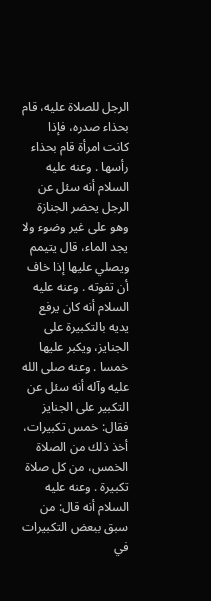الرجل للصلاة عليه، قام بحذاء صدره، فإذا كانت امرأة قام بحذاء رأسها . وعنه عليه السلام أنه سئل عن الرجل يحضر الجنازة وهو على غير وضوء ولا يجد الماء، قال يتيمم ويصلي عليها إذا خاف أن تفوته . وعنه عليه السلام أنه كان يرفع يديه بالتكبيرة على الجنايز، ويكبر عليها خمسا . وعنه صلى الله عليه وآله أنه سئل عن التكبير على الجنايز فقال: خمس تكبيرات، أخذ ذلك من الصلاة الخمس، من كل صلاة تكبيرة . وعنه عليه السلام أنه قال: من سبق ببعض التكبيرات في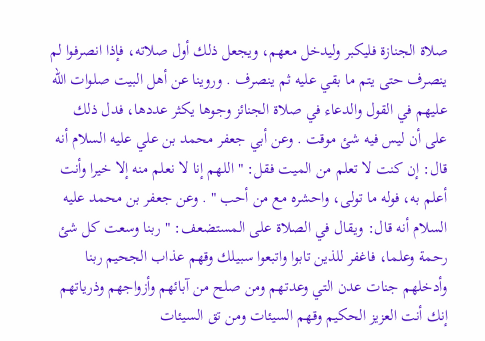صلاة الجنازة فليكبر وليدخل معهم، ويجعل ذلك أول صلاته، فإذا انصرفوا لم ينصرف حتى يتم ما بقي عليه ثم ينصرف . وروينا عن أهل البيت صلوات الله عليهم في القول والدعاء في صلاة الجنائز وجوها يكثر عددها، فدل ذلك على أن ليس فيه شئ موقت . وعن أبي جعفر محمد بن علي عليه السلام أنه قال: إن كنت لا تعلم من الميت فقل: " اللهم إنا لا نعلم منه إلا خيرا وأنت أعلم به، فوله ما تولى، واحشره مع من أحب " . وعن جعفر بن محمد عليه السلام أنه قال: ويقال في الصلاة على المستضعف: " ربنا وسعت كل شئ رحمة وعلما، فاغفر للذين تابوا واتبعوا سبيلك وقهم عذاب الجحيم ربنا وأدخلهم جنات عدن التي وعدتهم ومن صلح من آبائهم وأزواجهم وذرياتهم إنك أنت العزيز الحكيم وقهم السيئات ومن تق السيئات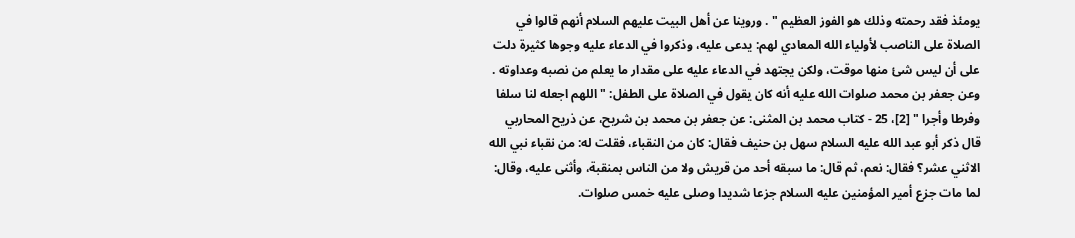يومئذ فقد رحمته وذلك هو الفوز العظيم " . وروينا عن أهل البيت عليهم السلام أنهم قالوا في الصلاة على الناصب لأولياء الله المعادي لهم: يدعى عليه، وذكروا في الدعاء عليه وجوها كثيرة دلت على أن ليس شئ منها موقت، ولكن يجتهد في الدعاء عليه على مقدار ما يعلم من نصبه وعداوته . وعن جعفر بن محمد صلوات الله عليه أنه كان يقول في الصلاة على الطفل: " اللهم اجعله لنا سلفا وفرطا وأجرا " [2]، 25 - كتاب محمد بن المثنى: عن جعفر بن محمد بن شريح، عن ذريح المحاربي قال ذكر أبو عبد الله عليه السلام سهل بن حنيف فقال: كان من النقباء، فقلت له: من نقباء نبي الله الاثني عشر؟ فقال: نعم، ثم قال: ما سبقه أحد من قريش ولا من الناس بمنقبة، وأثنى عليه، وقال: لما مات جزع أمير المؤمنين عليه السلام جزعا شديدا وصلى عليه خمس صلوات.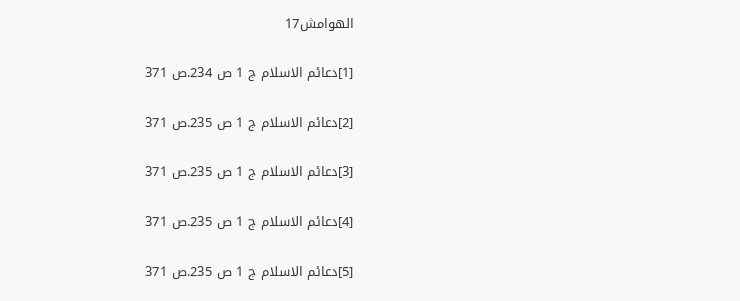الهوامش17

[1]دعائم الاسلام ج 1 ص 234.ص 371

[2]دعائم الاسلام ج 1 ص 235.ص 371

[3]دعائم الاسلام ج 1 ص 235.ص 371

[4]دعائم الاسلام ج 1 ص 235.ص 371

[5]دعائم الاسلام ج 1 ص 235.ص 371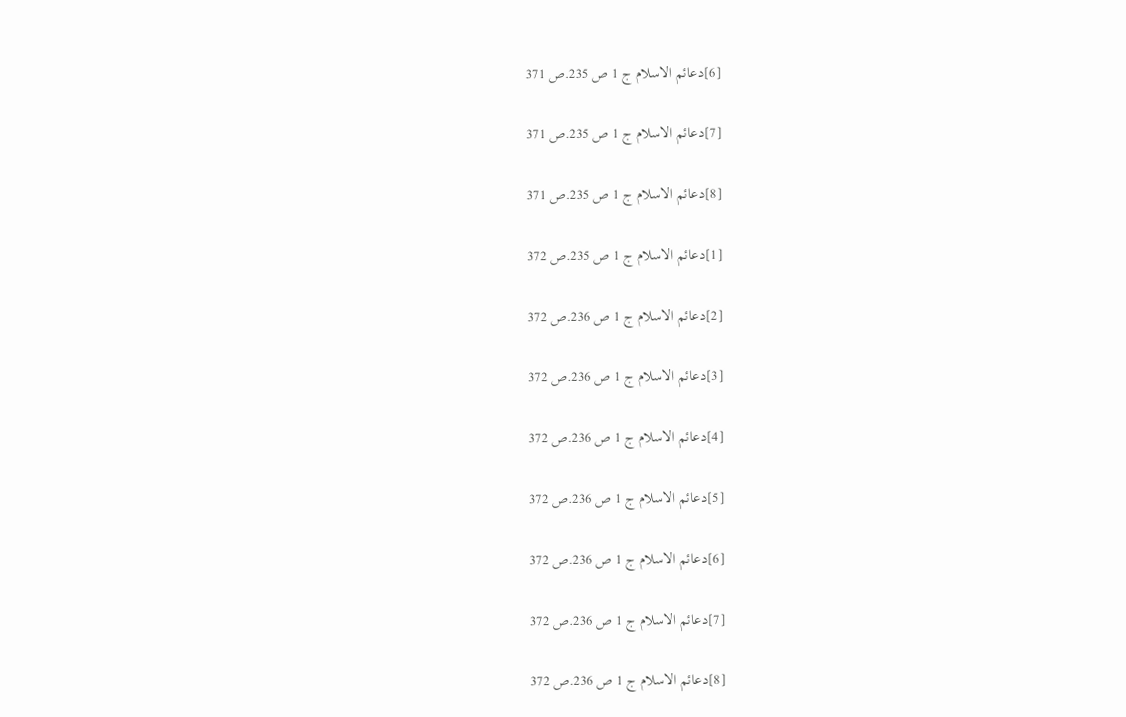[6]دعائم الاسلام ج 1 ص 235.ص 371

[7]دعائم الاسلام ج 1 ص 235.ص 371

[8]دعائم الاسلام ج 1 ص 235.ص 371

[1]دعائم الاسلام ج 1 ص 235.ص 372

[2]دعائم الاسلام ج 1 ص 236.ص 372

[3]دعائم الاسلام ج 1 ص 236.ص 372

[4]دعائم الاسلام ج 1 ص 236.ص 372

[5]دعائم الاسلام ج 1 ص 236.ص 372

[6]دعائم الاسلام ج 1 ص 236.ص 372

[7]دعائم الاسلام ج 1 ص 236.ص 372

[8]دعائم الاسلام ج 1 ص 236.ص 372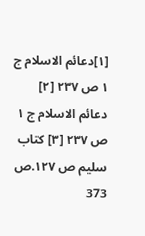[١]دعائم الاسلام ج ١ ص ٢٣٧ [٢] دعائم الاسلام ج ١ ص ٢٣٧ [٣] كتاب سليم ص ١٢٧.ص 373